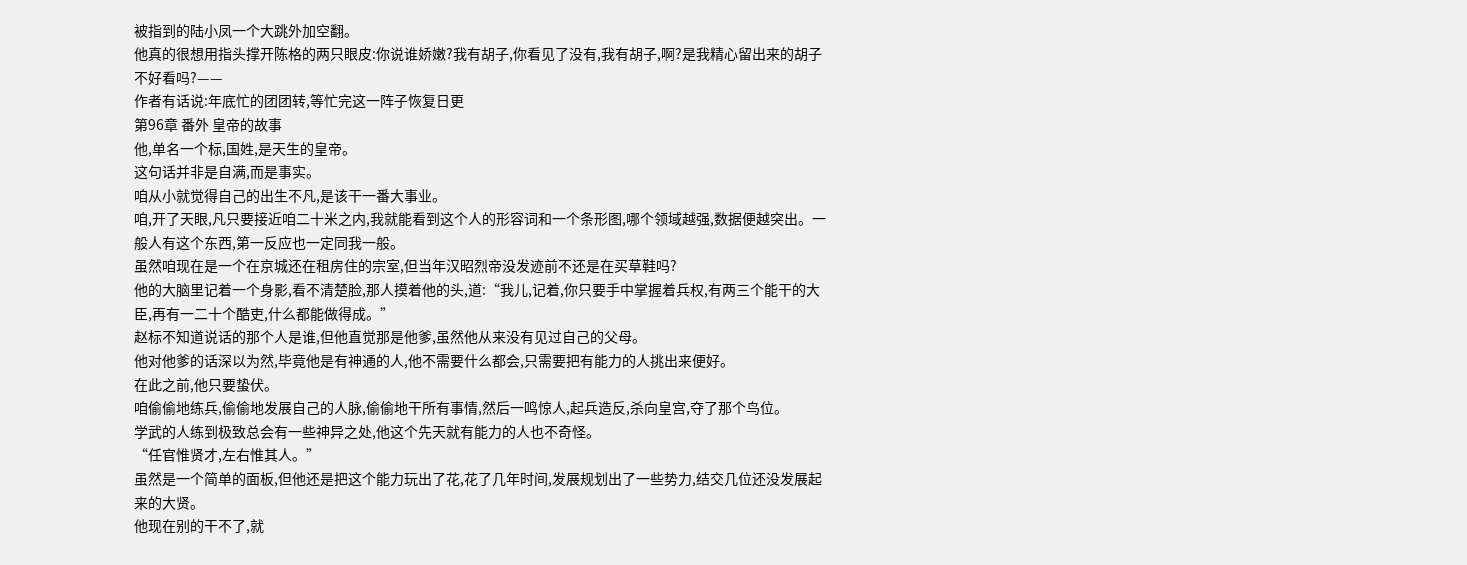被指到的陆小凤一个大跳外加空翻。
他真的很想用指头撑开陈格的两只眼皮:你说谁娇嫩?我有胡子,你看见了没有,我有胡子,啊?是我精心留出来的胡子不好看吗?——
作者有话说:年底忙的团团转,等忙完这一阵子恢复日更
第96章 番外 皇帝的故事
他,单名一个标,国姓,是天生的皇帝。
这句话并非是自满,而是事实。
咱从小就觉得自己的出生不凡,是该干一番大事业。
咱,开了天眼,凡只要接近咱二十米之内,我就能看到这个人的形容词和一个条形图,哪个领域越强,数据便越突出。一般人有这个东西,第一反应也一定同我一般。
虽然咱现在是一个在京城还在租房住的宗室,但当年汉昭烈帝没发迹前不还是在买草鞋吗?
他的大脑里记着一个身影,看不清楚脸,那人摸着他的头,道:“我儿,记着,你只要手中掌握着兵权,有两三个能干的大臣,再有一二十个酷吏,什么都能做得成。”
赵标不知道说话的那个人是谁,但他直觉那是他爹,虽然他从来没有见过自己的父母。
他对他爹的话深以为然,毕竟他是有神通的人,他不需要什么都会,只需要把有能力的人挑出来便好。
在此之前,他只要蛰伏。
咱偷偷地练兵,偷偷地发展自己的人脉,偷偷地干所有事情,然后一鸣惊人,起兵造反,杀向皇宫,夺了那个鸟位。
学武的人练到极致总会有一些神异之处,他这个先天就有能力的人也不奇怪。
“任官惟贤才,左右惟其人。”
虽然是一个简单的面板,但他还是把这个能力玩出了花,花了几年时间,发展规划出了一些势力,结交几位还没发展起来的大贤。
他现在别的干不了,就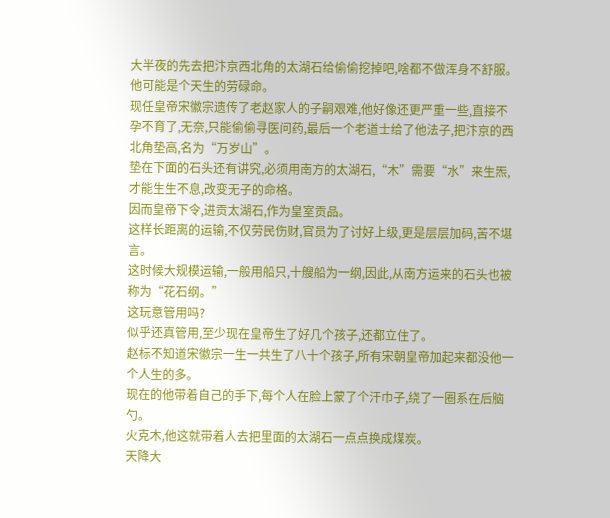大半夜的先去把汴京西北角的太湖石给偷偷挖掉吧,啥都不做浑身不舒服。
他可能是个天生的劳碌命。
现任皇帝宋徽宗遗传了老赵家人的子嗣艰难,他好像还更严重一些,直接不孕不育了,无奈,只能偷偷寻医问药,最后一个老道士给了他法子,把汴京的西北角垫高,名为“万岁山”。
垫在下面的石头还有讲究,必须用南方的太湖石,“木”需要“水”来生炁,才能生生不息,改变无子的命格。
因而皇帝下令,进贡太湖石,作为皇室贡品。
这样长距离的运输,不仅劳民伤财,官员为了讨好上级,更是层层加码,苦不堪言。
这时候大规模运输,一般用船只,十艘船为一纲,因此,从南方运来的石头也被称为“花石纲。”
这玩意管用吗?
似乎还真管用,至少现在皇帝生了好几个孩子,还都立住了。
赵标不知道宋徽宗一生一共生了八十个孩子,所有宋朝皇帝加起来都没他一个人生的多。
现在的他带着自己的手下,每个人在脸上蒙了个汗巾子,绕了一圈系在后脑勺。
火克木,他这就带着人去把里面的太湖石一点点换成煤炭。
天降大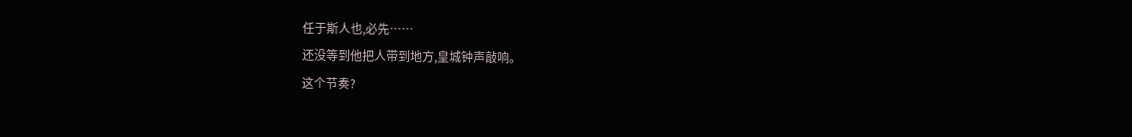任于斯人也,必先……
还没等到他把人带到地方,皇城钟声敲响。
这个节奏?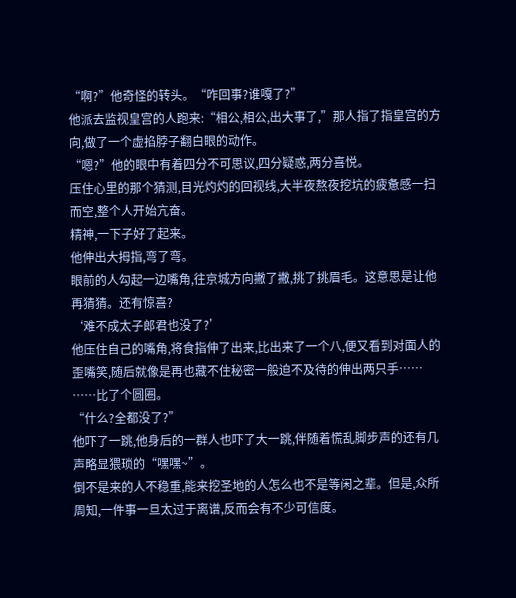“啊?”他奇怪的转头。“咋回事?谁嘎了?”
他派去监视皇宫的人跑来:“相公,相公,出大事了,”那人指了指皇宫的方向,做了一个虚掐脖子翻白眼的动作。
“嗯?”他的眼中有着四分不可思议,四分疑惑,两分喜悦。
压住心里的那个猜测,目光灼灼的回视线,大半夜熬夜挖坑的疲惫感一扫而空,整个人开始亢奋。
精神,一下子好了起来。
他伸出大拇指,弯了弯。
眼前的人勾起一边嘴角,往京城方向撇了撇,挑了挑眉毛。这意思是让他再猜猜。还有惊喜?
‘难不成太子郎君也没了?’
他压住自己的嘴角,将食指伸了出来,比出来了一个八,便又看到对面人的歪嘴笑,随后就像是再也藏不住秘密一般迫不及待的伸出两只手……
……比了个圆圈。
“什么?全都没了?”
他吓了一跳,他身后的一群人也吓了大一跳,伴随着慌乱脚步声的还有几声略显猥琐的“嘿嘿~”。
倒不是来的人不稳重,能来挖圣地的人怎么也不是等闲之辈。但是,众所周知,一件事一旦太过于离谱,反而会有不少可信度。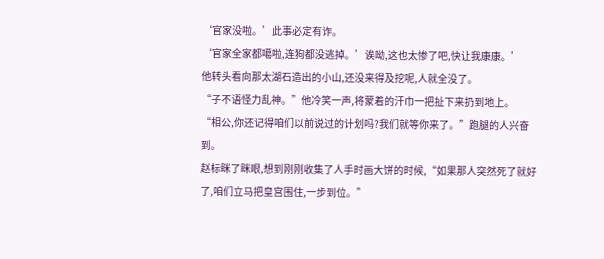‘官家没啦。’此事必定有诈。
‘官家全家都噶啦,连狗都没逃掉。’诶呦,这也太惨了吧,快让我康康。’
他转头看向那太湖石造出的小山,还没来得及挖呢,人就全没了。
“子不语怪力乱神。”他冷笑一声,将蒙着的汗巾一把扯下来扔到地上。
“相公,你还记得咱们以前说过的计划吗?我们就等你来了。”跑腿的人兴奋到。
赵标眯了眯眼,想到刚刚收集了人手时画大饼的时候,“如果那人突然死了就好了,咱们立马把皇宫围住,一步到位。”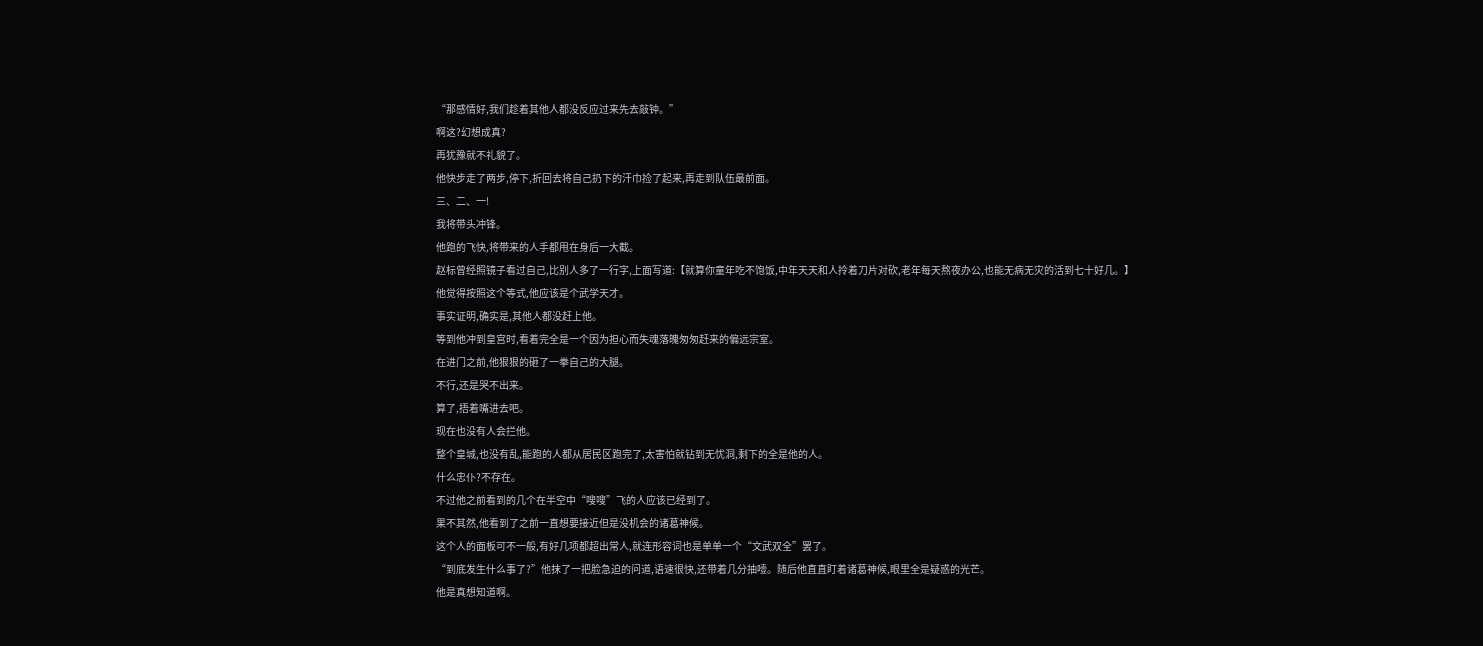“那感情好,我们趁着其他人都没反应过来先去敲钟。”
啊这?幻想成真?
再犹豫就不礼貌了。
他快步走了两步,停下,折回去将自己扔下的汗巾捡了起来,再走到队伍最前面。
三、二、一!
我将带头冲锋。
他跑的飞快,将带来的人手都甩在身后一大截。
赵标曾经照镜子看过自己,比别人多了一行字,上面写道:【就算你童年吃不饱饭,中年天天和人拎着刀片对砍,老年每天熬夜办公,也能无病无灾的活到七十好几。】
他觉得按照这个等式,他应该是个武学天才。
事实证明,确实是,其他人都没赶上他。
等到他冲到皇宫时,看着完全是一个因为担心而失魂落魄匆匆赶来的偏远宗室。
在进门之前,他狠狠的砸了一拳自己的大腿。
不行,还是哭不出来。
算了,捂着嘴进去吧。
现在也没有人会拦他。
整个皇城,也没有乱,能跑的人都从居民区跑完了,太害怕就钻到无忧洞,剩下的全是他的人。
什么忠仆?不存在。
不过他之前看到的几个在半空中“嗖嗖”飞的人应该已经到了。
果不其然,他看到了之前一直想要接近但是没机会的诸葛神候。
这个人的面板可不一般,有好几项都超出常人,就连形容词也是单单一个“文武双全”罢了。
“到底发生什么事了?”他抹了一把脸急迫的问道,语速很快,还带着几分抽噎。随后他直直盯着诸葛神候,眼里全是疑惑的光芒。
他是真想知道啊。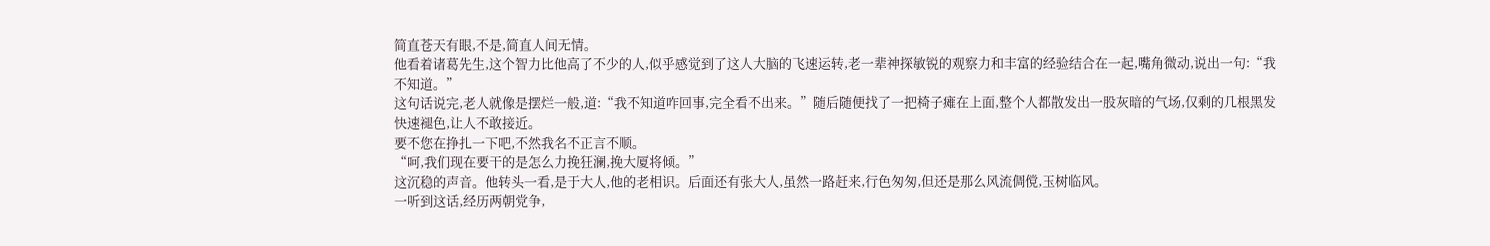简直苍天有眼,不是,简直人间无情。
他看着诸葛先生,这个智力比他高了不少的人,似乎感觉到了这人大脑的飞速运转,老一辈神探敏锐的观察力和丰富的经验结合在一起,嘴角微动,说出一句:“我不知道。”
这句话说完,老人就像是摆烂一般,道:“我不知道咋回事,完全看不出来。”随后随便找了一把椅子瘫在上面,整个人都散发出一股灰暗的气场,仅剩的几根黑发快速褪色,让人不敢接近。
要不您在挣扎一下吧,不然我名不正言不顺。
“呵,我们现在要干的是怎么力挽狂澜,挽大厦将倾。”
这沉稳的声音。他转头一看,是于大人,他的老相识。后面还有张大人,虽然一路赶来,行色匆匆,但还是那么风流倜傥,玉树临风。
一听到这话,经历两朝党争,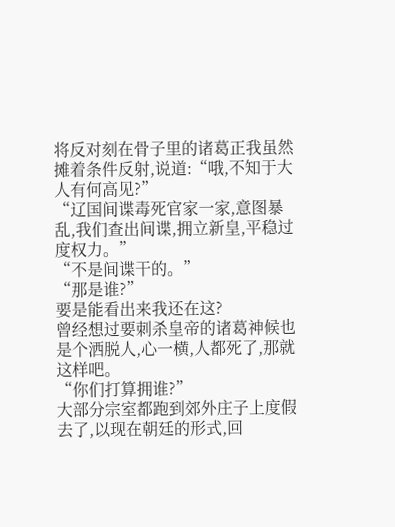将反对刻在骨子里的诸葛正我虽然摊着条件反射,说道:“哦,不知于大人有何高见?”
“辽国间谍毒死官家一家,意图暴乱,我们查出间谍,拥立新皇,平稳过度权力。”
“不是间谍干的。”
“那是谁?”
要是能看出来我还在这?
曾经想过要刺杀皇帝的诸葛神候也是个洒脱人,心一横,人都死了,那就这样吧。
“你们打算拥谁?”
大部分宗室都跑到郊外庄子上度假去了,以现在朝廷的形式,回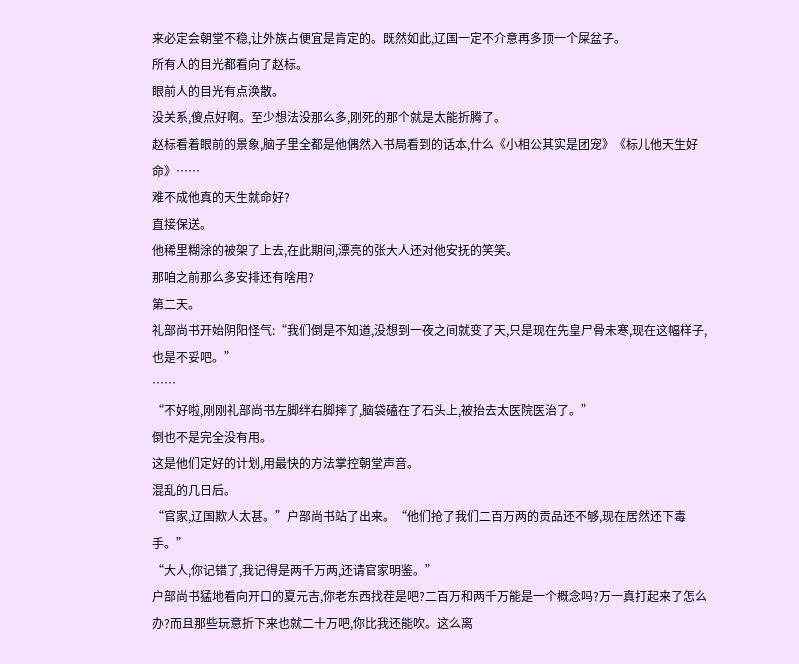来必定会朝堂不稳,让外族占便宜是肯定的。既然如此,辽国一定不介意再多顶一个屎盆子。
所有人的目光都看向了赵标。
眼前人的目光有点涣散。
没关系,傻点好啊。至少想法没那么多,刚死的那个就是太能折腾了。
赵标看着眼前的景象,脑子里全都是他偶然入书局看到的话本,什么《小相公其实是团宠》《标儿他天生好命》……
难不成他真的天生就命好?
直接保送。
他稀里糊涂的被架了上去,在此期间,漂亮的张大人还对他安抚的笑笑。
那咱之前那么多安排还有啥用?
第二天。
礼部尚书开始阴阳怪气:“我们倒是不知道,没想到一夜之间就变了天,只是现在先皇尸骨未寒,现在这幅样子,也是不妥吧。”
……
“不好啦,刚刚礼部尚书左脚绊右脚摔了,脑袋磕在了石头上,被抬去太医院医治了。”
倒也不是完全没有用。
这是他们定好的计划,用最快的方法掌控朝堂声音。
混乱的几日后。
“官家,辽国欺人太甚。”户部尚书站了出来。“他们抢了我们二百万两的贡品还不够,现在居然还下毒手。”
“大人,你记错了,我记得是两千万两,还请官家明鉴。”
户部尚书猛地看向开口的夏元吉,你老东西找茬是吧?二百万和两千万能是一个概念吗?万一真打起来了怎么办?而且那些玩意折下来也就二十万吧,你比我还能吹。这么离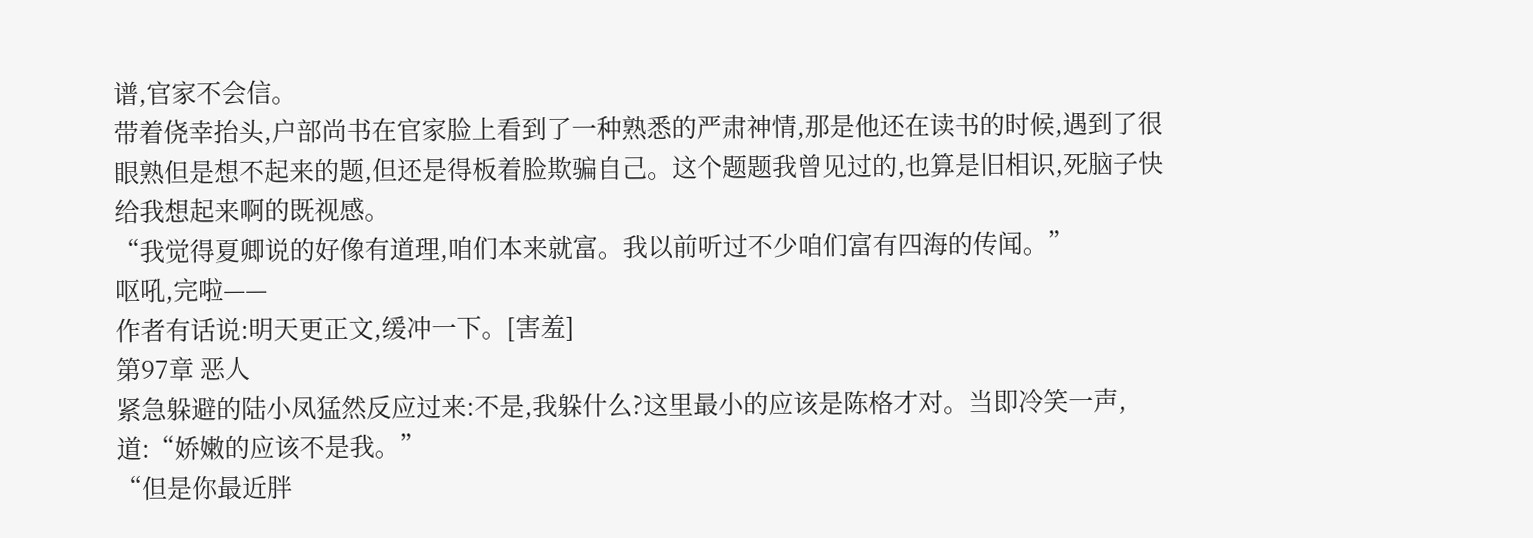谱,官家不会信。
带着侥幸抬头,户部尚书在官家脸上看到了一种熟悉的严肃神情,那是他还在读书的时候,遇到了很眼熟但是想不起来的题,但还是得板着脸欺骗自己。这个题题我曾见过的,也算是旧相识,死脑子快给我想起来啊的既视感。
“我觉得夏卿说的好像有道理,咱们本来就富。我以前听过不少咱们富有四海的传闻。”
呕吼,完啦——
作者有话说:明天更正文,缓冲一下。[害羞]
第97章 恶人
紧急躲避的陆小凤猛然反应过来:不是,我躲什么?这里最小的应该是陈格才对。当即冷笑一声,道:“娇嫩的应该不是我。”
“但是你最近胖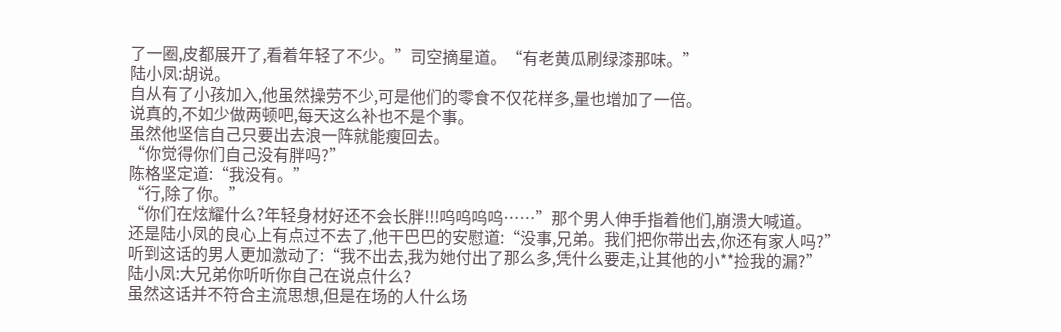了一圈,皮都展开了,看着年轻了不少。”司空摘星道。“有老黄瓜刷绿漆那味。”
陆小凤:胡说。
自从有了小孩加入,他虽然操劳不少,可是他们的零食不仅花样多,量也增加了一倍。
说真的,不如少做两顿吧,每天这么补也不是个事。
虽然他坚信自己只要出去浪一阵就能瘦回去。
“你觉得你们自己没有胖吗?”
陈格坚定道:“我没有。”
“行,除了你。”
“你们在炫耀什么?年轻身材好还不会长胖!!!呜呜呜呜……”那个男人伸手指着他们,崩溃大喊道。
还是陆小凤的良心上有点过不去了,他干巴巴的安慰道:“没事,兄弟。我们把你带出去,你还有家人吗?”
听到这话的男人更加激动了:“我不出去,我为她付出了那么多,凭什么要走,让其他的小**捡我的漏?”
陆小凤:大兄弟你听听你自己在说点什么?
虽然这话并不符合主流思想,但是在场的人什么场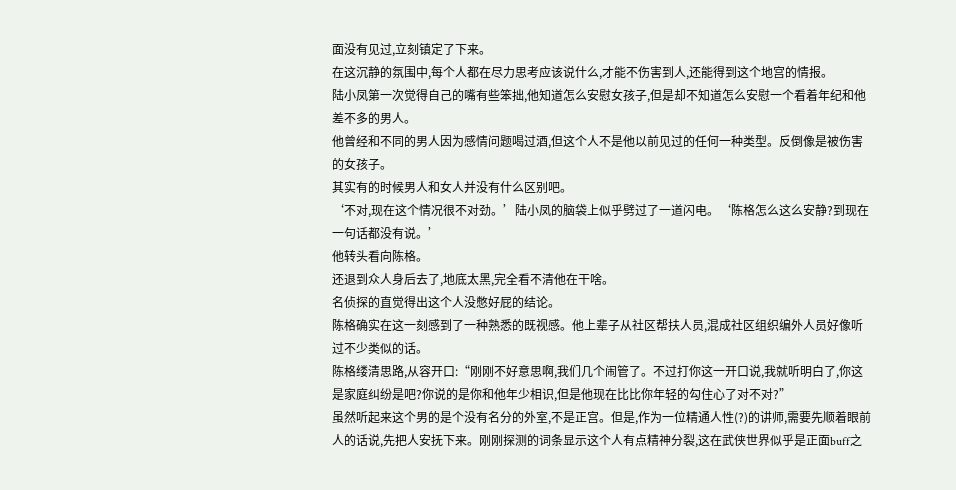面没有见过,立刻镇定了下来。
在这沉静的氛围中,每个人都在尽力思考应该说什么,才能不伤害到人,还能得到这个地宫的情报。
陆小凤第一次觉得自己的嘴有些笨拙,他知道怎么安慰女孩子,但是却不知道怎么安慰一个看着年纪和他差不多的男人。
他曾经和不同的男人因为感情问题喝过酒,但这个人不是他以前见过的任何一种类型。反倒像是被伤害的女孩子。
其实有的时候男人和女人并没有什么区别吧。
‘不对,现在这个情况很不对劲。’陆小凤的脑袋上似乎劈过了一道闪电。‘陈格怎么这么安静?到现在一句话都没有说。’
他转头看向陈格。
还退到众人身后去了,地底太黑,完全看不清他在干啥。
名侦探的直觉得出这个人没憋好屁的结论。
陈格确实在这一刻感到了一种熟悉的既视感。他上辈子从社区帮扶人员,混成社区组织编外人员好像听过不少类似的话。
陈格缕清思路,从容开口:“刚刚不好意思啊,我们几个闹管了。不过打你这一开口说,我就听明白了,你这是家庭纠纷是吧?你说的是你和他年少相识,但是他现在比比你年轻的勾住心了对不对?”
虽然听起来这个男的是个没有名分的外室,不是正宫。但是,作为一位精通人性(?)的讲师,需要先顺着眼前人的话说,先把人安抚下来。刚刚探测的词条显示这个人有点精神分裂,这在武侠世界似乎是正面buff之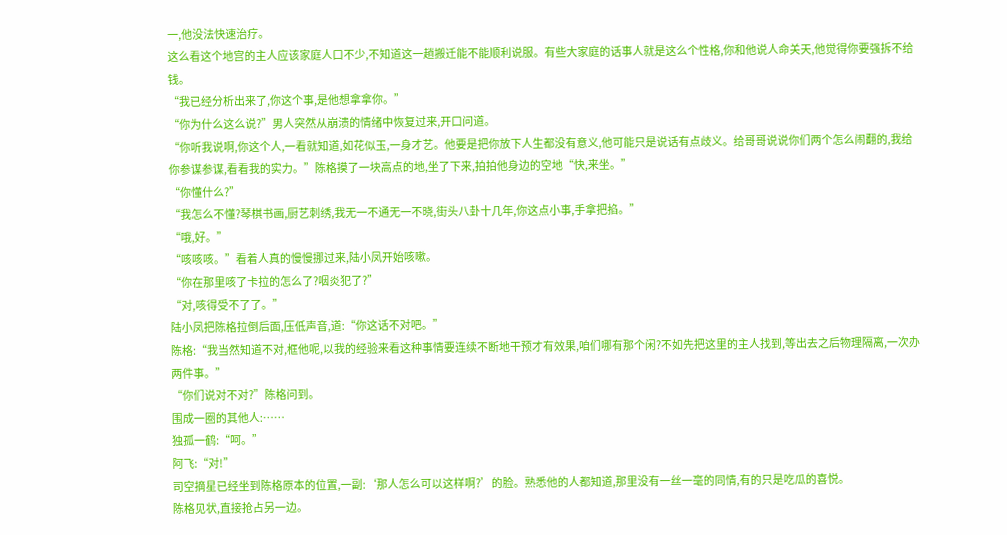一,他没法快速治疗。
这么看这个地宫的主人应该家庭人口不少,不知道这一趟搬迁能不能顺利说服。有些大家庭的话事人就是这么个性格,你和他说人命关天,他觉得你要强拆不给钱。
“我已经分析出来了,你这个事,是他想拿拿你。”
“你为什么这么说?”男人突然从崩溃的情绪中恢复过来,开口问道。
“你听我说啊,你这个人,一看就知道,如花似玉,一身才艺。他要是把你放下人生都没有意义,他可能只是说话有点歧义。给哥哥说说你们两个怎么闹翻的,我给你参谋参谋,看看我的实力。”陈格摸了一块高点的地,坐了下来,拍拍他身边的空地“快,来坐。”
“你懂什么?”
“我怎么不懂?琴棋书画,厨艺刺绣,我无一不通无一不晓,街头八卦十几年,你这点小事,手拿把掐。”
“哦,好。”
“咳咳咳。”看着人真的慢慢挪过来,陆小凤开始咳嗽。
“你在那里咳了卡拉的怎么了?咽炎犯了?”
“对,咳得受不了了。”
陆小凤把陈格拉倒后面,压低声音,道:“你这话不对吧。”
陈格:“我当然知道不对,框他呢,以我的经验来看这种事情要连续不断地干预才有效果,咱们哪有那个闲?不如先把这里的主人找到,等出去之后物理隔离,一次办两件事。”
“你们说对不对?”陈格问到。
围成一圈的其他人:……
独孤一鹤:“呵。”
阿飞:“对!”
司空摘星已经坐到陈格原本的位置,一副:‘那人怎么可以这样啊?’的脸。熟悉他的人都知道,那里没有一丝一毫的同情,有的只是吃瓜的喜悦。
陈格见状,直接抢占另一边。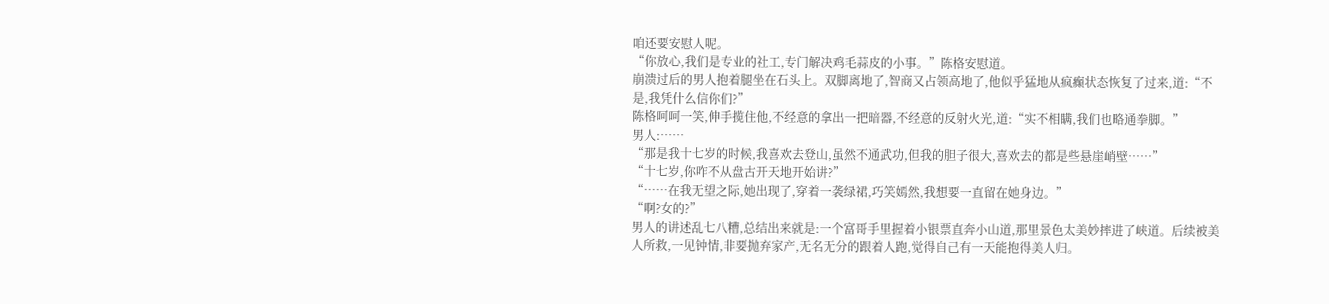咱还要安慰人呢。
“你放心,我们是专业的社工,专门解决鸡毛蒜皮的小事。”陈格安慰道。
崩溃过后的男人抱着腿坐在石头上。双脚离地了,智商又占领高地了,他似乎猛地从疯癫状态恢复了过来,道:“不是,我凭什么信你们?”
陈格呵呵一笑,伸手揽住他,不经意的拿出一把暗器,不经意的反射火光,道:“实不相瞒,我们也略通拳脚。”
男人:……
“那是我十七岁的时候,我喜欢去登山,虽然不通武功,但我的胆子很大,喜欢去的都是些悬崖峭壁……”
“十七岁,你咋不从盘古开天地开始讲?”
“……在我无望之际,她出现了,穿着一袭绿裙,巧笑嫣然,我想要一直留在她身边。”
“啊?女的?”
男人的讲述乱七八糟,总结出来就是:一个富哥手里握着小银票直奔小山道,那里景色太美妙摔进了峡道。后续被美人所救,一见钟情,非要抛弃家产,无名无分的跟着人跑,觉得自己有一天能抱得美人归。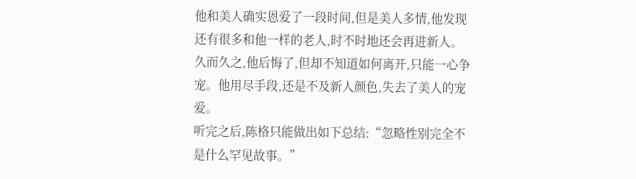他和美人确实恩爱了一段时间,但是美人多情,他发现还有很多和他一样的老人,时不时地还会再进新人。久而久之,他后悔了,但却不知道如何离开,只能一心争宠。他用尽手段,还是不及新人颜色,失去了美人的宠爱。
听完之后,陈格只能做出如下总结:“忽略性别完全不是什么罕见故事。”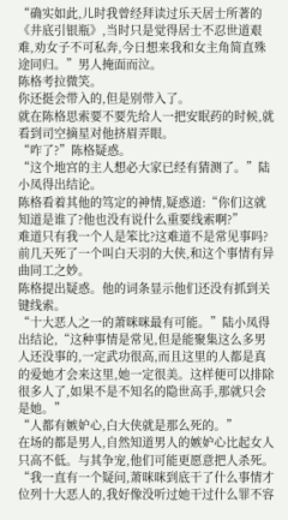“确实如此,儿时我曾经拜读过乐天居士所著的《井底引银瓶》,当时只是觉得居士不忍世道艰难,劝女子不可私奔,今日想来我和女主角简直殊途同归。”男人掩面而泣。
陈格考拉微笑。
你还挺会带入的,但是别带入了。
就在陈格思索要不要先给人一把安眠药的时候,就看到司空摘星对他挤眉弄眼。
“咋了?”陈格疑惑。
“这个地宫的主人想必大家已经有猜测了。”陆小凤得出结论。
陈格看着其他的笃定的神情,疑惑道:“你们这就知道是谁了?他也没有说什么重要线索啊?”
难道只有我一个人是笨比?这难道不是常见事吗?前几天死了一个叫白天羽的大侠,和这个事情有异曲同工之妙。
陈格提出疑惑。他的词条显示他们还没有抓到关键线索。
“十大恶人之一的萧咪咪最有可能。”陆小凤得出结论,“这种事情是常见,但是能聚集这么多男人还没事的,一定武功很高,而且这里的人都是真的爱她才会来这里,她一定很美。这样便可以排除很多人了,如果不是不知名的隐世高手,那就只会是她。”
“人都有嫉妒心,白大侠就是那么死的。”
在场的都是男人,自然知道男人的嫉妒心比起女人只高不低。与其争宠,他们可能更愿意把人杀死。
“我一直有一个疑问,萧咪咪到底干了什么事情才位列十大恶人的,我好像没听过她干过什么罪不容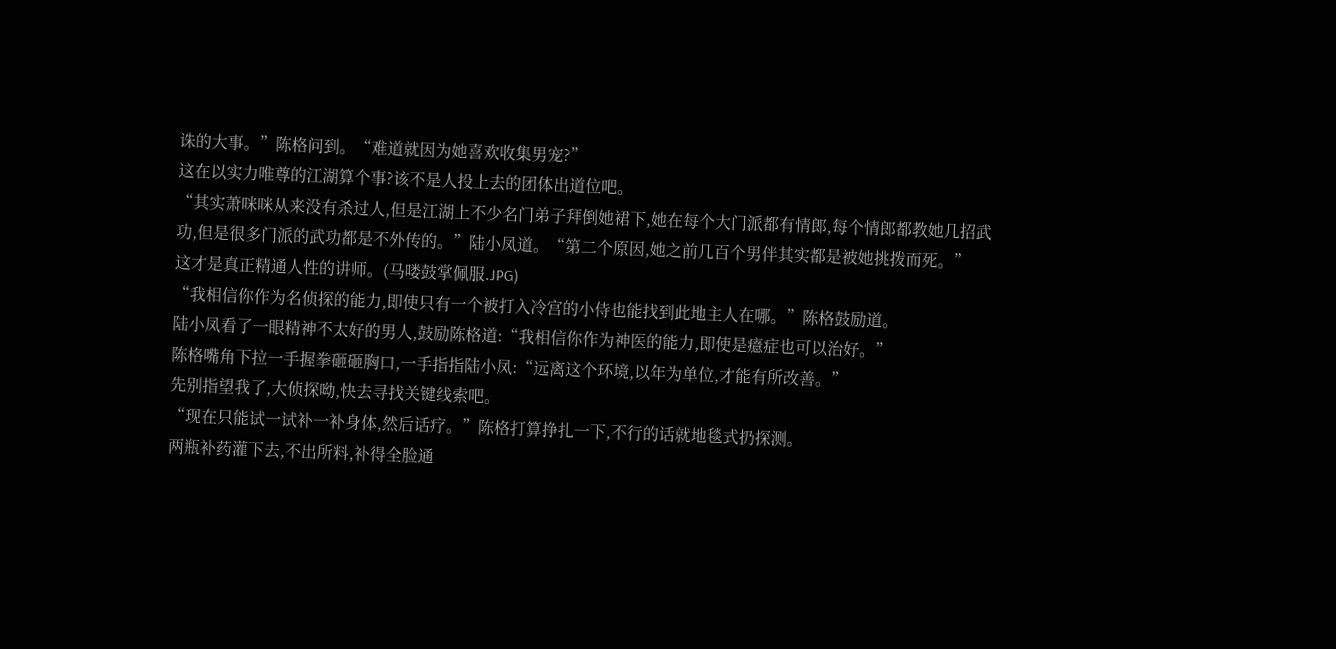诛的大事。”陈格问到。“难道就因为她喜欢收集男宠?”
这在以实力唯尊的江湖算个事?该不是人投上去的团体出道位吧。
“其实萧咪咪从来没有杀过人,但是江湖上不少名门弟子拜倒她裙下,她在每个大门派都有情郎,每个情郎都教她几招武功,但是很多门派的武功都是不外传的。”陆小凤道。“第二个原因,她之前几百个男伴其实都是被她挑拨而死。”
这才是真正精通人性的讲师。(马喽鼓掌佩服.JPG)
“我相信你作为名侦探的能力,即使只有一个被打入冷宫的小侍也能找到此地主人在哪。”陈格鼓励道。
陆小凤看了一眼精神不太好的男人,鼓励陈格道:“我相信你作为神医的能力,即使是癔症也可以治好。”
陈格嘴角下拉一手握拳砸砸胸口,一手指指陆小凤:“远离这个环境,以年为单位,才能有所改善。”
先别指望我了,大侦探呦,快去寻找关键线索吧。
“现在只能试一试补一补身体,然后话疗。”陈格打算挣扎一下,不行的话就地毯式扔探测。
两瓶补药灌下去,不出所料,补得全脸通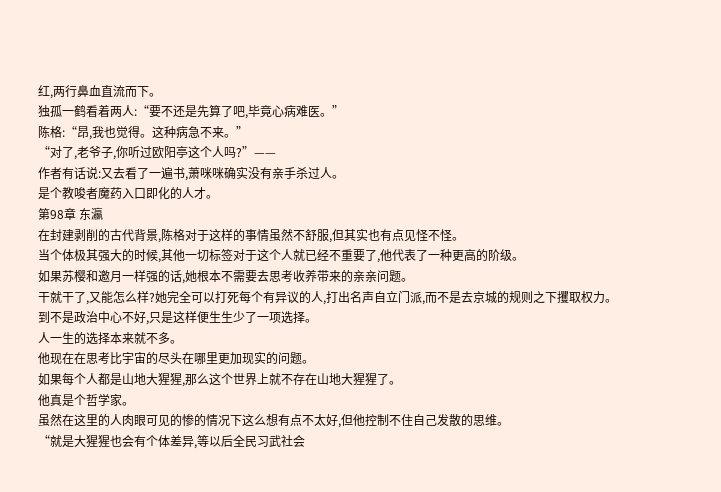红,两行鼻血直流而下。
独孤一鹤看着两人:“要不还是先算了吧,毕竟心病难医。”
陈格:“昂,我也觉得。这种病急不来。”
“对了,老爷子,你听过欧阳亭这个人吗?”——
作者有话说:又去看了一遍书,萧咪咪确实没有亲手杀过人。
是个教唆者魔药入口即化的人才。
第98章 东瀛
在封建剥削的古代背景,陈格对于这样的事情虽然不舒服,但其实也有点见怪不怪。
当个体极其强大的时候,其他一切标签对于这个人就已经不重要了,他代表了一种更高的阶级。
如果苏樱和邀月一样强的话,她根本不需要去思考收养带来的亲亲问题。
干就干了,又能怎么样?她完全可以打死每个有异议的人,打出名声自立门派,而不是去京城的规则之下攫取权力。
到不是政治中心不好,只是这样便生生少了一项选择。
人一生的选择本来就不多。
他现在在思考比宇宙的尽头在哪里更加现实的问题。
如果每个人都是山地大猩猩,那么这个世界上就不存在山地大猩猩了。
他真是个哲学家。
虽然在这里的人肉眼可见的惨的情况下这么想有点不太好,但他控制不住自己发散的思维。
“就是大猩猩也会有个体差异,等以后全民习武社会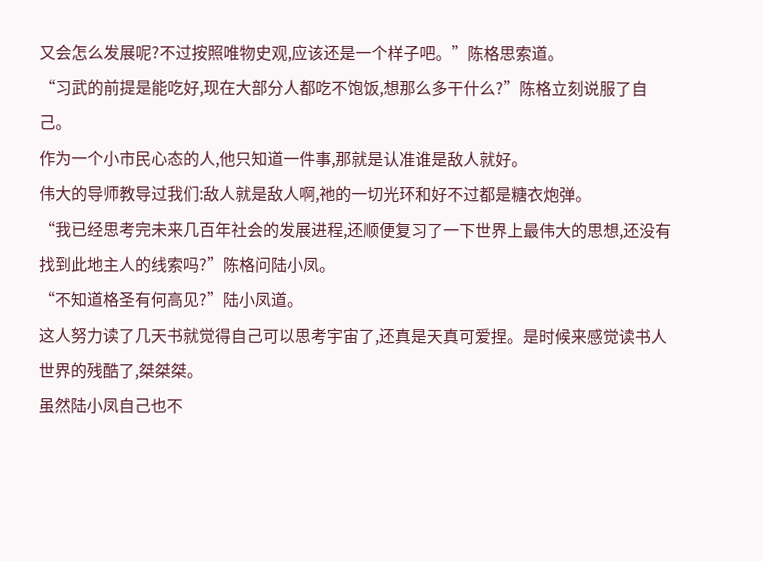又会怎么发展呢?不过按照唯物史观,应该还是一个样子吧。”陈格思索道。
“习武的前提是能吃好,现在大部分人都吃不饱饭,想那么多干什么?”陈格立刻说服了自己。
作为一个小市民心态的人,他只知道一件事,那就是认准谁是敌人就好。
伟大的导师教导过我们:敌人就是敌人啊,祂的一切光环和好不过都是糖衣炮弹。
“我已经思考完未来几百年社会的发展进程,还顺便复习了一下世界上最伟大的思想,还没有找到此地主人的线索吗?”陈格问陆小凤。
“不知道格圣有何高见?”陆小凤道。
这人努力读了几天书就觉得自己可以思考宇宙了,还真是天真可爱捏。是时候来感觉读书人世界的残酷了,桀桀桀。
虽然陆小凤自己也不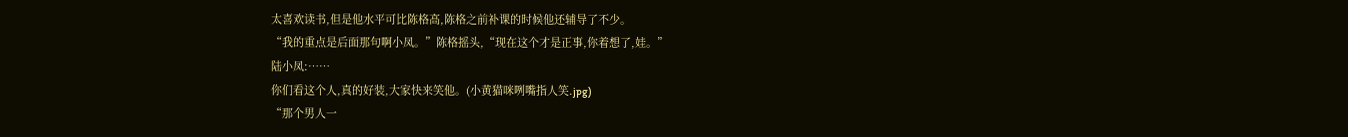太喜欢读书,但是他水平可比陈格高,陈格之前补课的时候他还辅导了不少。
“我的重点是后面那句啊小凤。”陈格摇头,“现在这个才是正事,你着想了,娃。”
陆小凤:……
你们看这个人,真的好装,大家快来笑他。(小黄猫咪咧嘴指人笑.jpg)
“那个男人一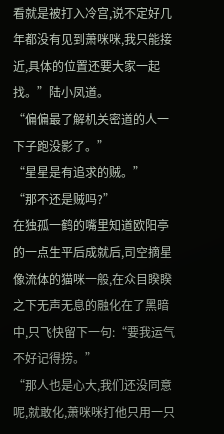看就是被打入冷宫,说不定好几年都没有见到萧咪咪,我只能接近,具体的位置还要大家一起找。”陆小凤道。
“偏偏最了解机关密道的人一下子跑没影了。”
“星星是有追求的贼。”
“那不还是贼吗?”
在独孤一鹤的嘴里知道欧阳亭的一点生平后成就后,司空摘星像流体的猫咪一般,在众目睽睽之下无声无息的融化在了黑暗中,只飞快留下一句:“要我运气不好记得捞。”
“那人也是心大,我们还没同意呢,就敢化,萧咪咪打他只用一只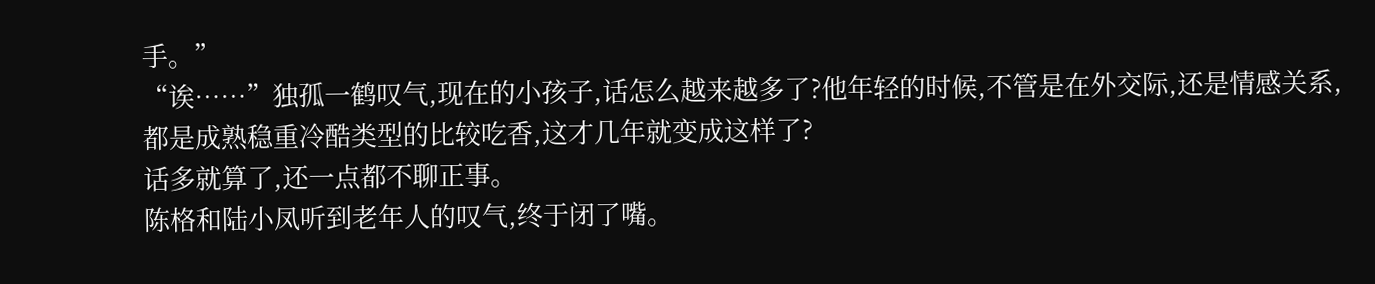手。”
“诶……”独孤一鹤叹气,现在的小孩子,话怎么越来越多了?他年轻的时候,不管是在外交际,还是情感关系,都是成熟稳重冷酷类型的比较吃香,这才几年就变成这样了?
话多就算了,还一点都不聊正事。
陈格和陆小凤听到老年人的叹气,终于闭了嘴。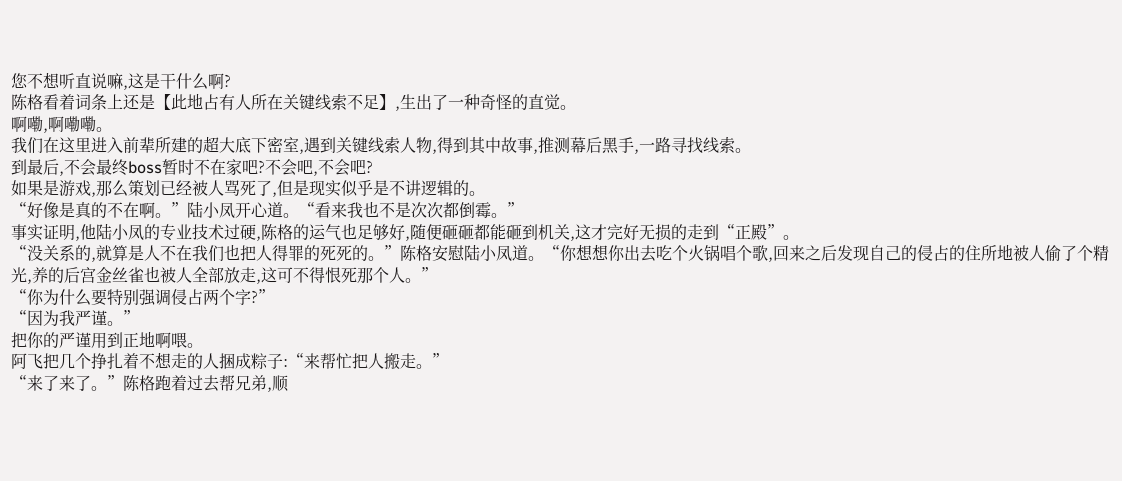您不想听直说嘛,这是干什么啊?
陈格看着词条上还是【此地占有人所在关键线索不足】,生出了一种奇怪的直觉。
啊嘞,啊嘞嘞。
我们在这里进入前辈所建的超大底下密室,遇到关键线索人物,得到其中故事,推测幕后黑手,一路寻找线索。
到最后,不会最终boss暂时不在家吧?不会吧,不会吧?
如果是游戏,那么策划已经被人骂死了,但是现实似乎是不讲逻辑的。
“好像是真的不在啊。”陆小凤开心道。“看来我也不是次次都倒霉。”
事实证明,他陆小凤的专业技术过硬,陈格的运气也足够好,随便砸砸都能砸到机关,这才完好无损的走到“正殿”。
“没关系的,就算是人不在我们也把人得罪的死死的。”陈格安慰陆小凤道。“你想想你出去吃个火锅唱个歌,回来之后发现自己的侵占的住所地被人偷了个精光,养的后宫金丝雀也被人全部放走,这可不得恨死那个人。”
“你为什么要特别强调侵占两个字?”
“因为我严谨。”
把你的严谨用到正地啊喂。
阿飞把几个挣扎着不想走的人捆成粽子:“来帮忙把人搬走。”
“来了来了。”陈格跑着过去帮兄弟,顺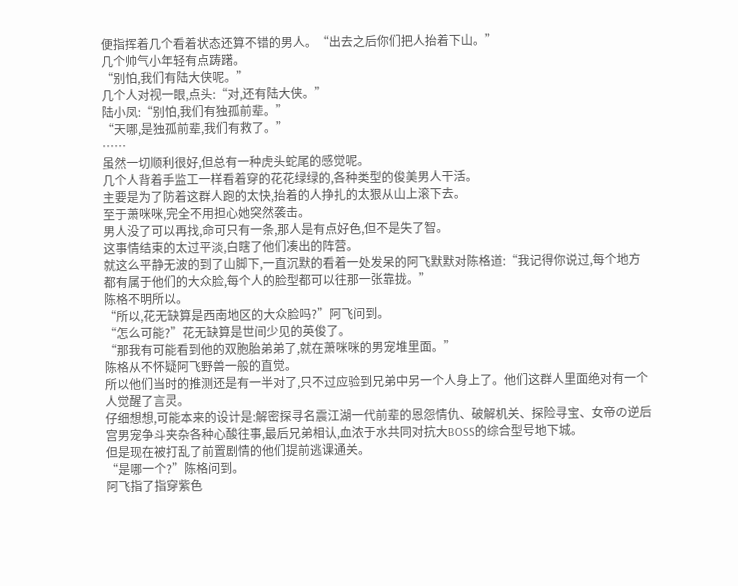便指挥着几个看着状态还算不错的男人。“出去之后你们把人抬着下山。”
几个帅气小年轻有点踌躇。
“别怕,我们有陆大侠呢。”
几个人对视一眼,点头:“对,还有陆大侠。”
陆小凤:“别怕,我们有独孤前辈。”
“天哪,是独孤前辈,我们有救了。”
……
虽然一切顺利很好,但总有一种虎头蛇尾的感觉呢。
几个人背着手监工一样看着穿的花花绿绿的,各种类型的俊美男人干活。
主要是为了防着这群人跑的太快,抬着的人挣扎的太狠从山上滚下去。
至于萧咪咪,完全不用担心她突然袭击。
男人没了可以再找,命可只有一条,那人是有点好色,但不是失了智。
这事情结束的太过平淡,白瞎了他们凑出的阵营。
就这么平静无波的到了山脚下,一直沉默的看着一处发呆的阿飞默默对陈格道:“我记得你说过,每个地方都有属于他们的大众脸,每个人的脸型都可以往那一张靠拢。”
陈格不明所以。
“所以,花无缺算是西南地区的大众脸吗?”阿飞问到。
“怎么可能?”花无缺算是世间少见的英俊了。
“那我有可能看到他的双胞胎弟弟了,就在萧咪咪的男宠堆里面。”
陈格从不怀疑阿飞野兽一般的直觉。
所以他们当时的推测还是有一半对了,只不过应验到兄弟中另一个人身上了。他们这群人里面绝对有一个人觉醒了言灵。
仔细想想,可能本来的设计是:解密探寻名震江湖一代前辈的恩怨情仇、破解机关、探险寻宝、女帝の逆后宫男宠争斗夹杂各种心酸往事,最后兄弟相认,血浓于水共同对抗大BOSS的综合型号地下城。
但是现在被打乱了前置剧情的他们提前逃课通关。
“是哪一个?”陈格问到。
阿飞指了指穿紫色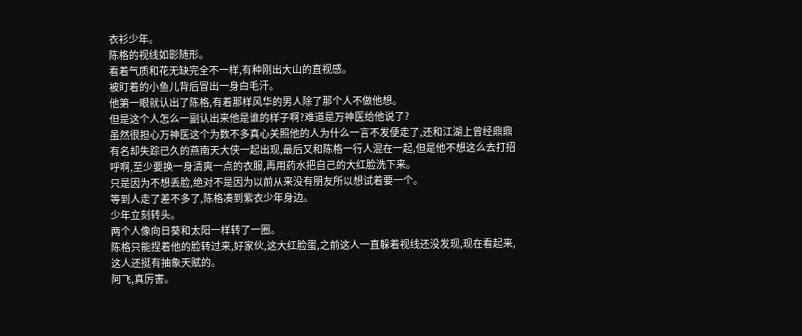衣衫少年。
陈格的视线如影随形。
看着气质和花无缺完全不一样,有种刚出大山的直视感。
被盯着的小鱼儿背后冒出一身白毛汗。
他第一眼就认出了陈格,有着那样风华的男人除了那个人不做他想。
但是这个人怎么一副认出来他是谁的样子啊?难道是万神医给他说了?
虽然很担心万神医这个为数不多真心关照他的人为什么一言不发便走了,还和江湖上曾经鼎鼎有名却失踪已久的燕南天大侠一起出现,最后又和陈格一行人混在一起,但是他不想这么去打招呼啊,至少要换一身清爽一点的衣服,再用药水把自己的大红脸洗下来。
只是因为不想丢脸,绝对不是因为以前从来没有朋友所以想试着要一个。
等到人走了差不多了,陈格凑到紫衣少年身边。
少年立刻转头。
两个人像向日葵和太阳一样转了一圈。
陈格只能捏着他的脸转过来,好家伙,这大红脸蛋,之前这人一直躲着视线还没发现,现在看起来,这人还挺有抽象天赋的。
阿飞,真厉害。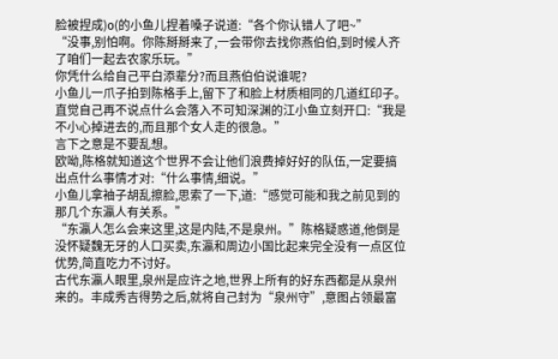脸被捏成)o(的小鱼儿捏着嗓子说道:“各个你认错人了吧~”
“没事,别怕啊。你陈掰掰来了,一会带你去找你燕伯伯,到时候人齐了咱们一起去农家乐玩。”
你凭什么给自己平白添辈分?而且燕伯伯说谁呢?
小鱼儿一爪子拍到陈格手上,留下了和脸上材质相同的几道红印子。
直觉自己再不说点什么会落入不可知深渊的江小鱼立刻开口:“我是不小心掉进去的,而且那个女人走的很急。”
言下之意是不要乱想。
欧呦,陈格就知道这个世界不会让他们浪费掉好好的队伍,一定要搞出点什么事情才对:“什么事情,细说。”
小鱼儿拿袖子胡乱擦脸,思索了一下,道:“感觉可能和我之前见到的那几个东瀛人有关系。”
“东瀛人怎么会来这里,这是内陆,不是泉州。”陈格疑惑道,他倒是没怀疑魏无牙的人口买卖,东瀛和周边小国比起来完全没有一点区位优势,简直吃力不讨好。
古代东瀛人眼里,泉州是应许之地,世界上所有的好东西都是从泉州来的。丰成秀吉得势之后,就将自己封为“泉州守”,意图占领最富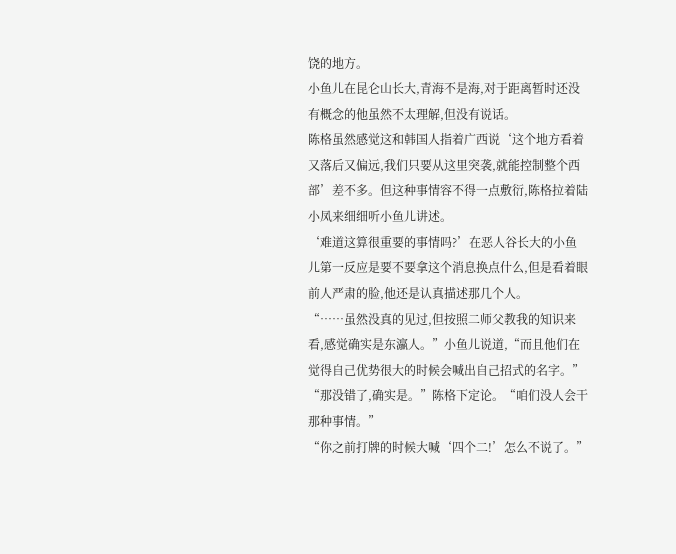饶的地方。
小鱼儿在昆仑山长大,青海不是海,对于距离暂时还没有概念的他虽然不太理解,但没有说话。
陈格虽然感觉这和韩国人指着广西说‘这个地方看着又落后又偏远,我们只要从这里突袭,就能控制整个西部’差不多。但这种事情容不得一点敷衍,陈格拉着陆小凤来细细听小鱼儿讲述。
‘难道这算很重要的事情吗?’在恶人谷长大的小鱼儿第一反应是要不要拿这个消息换点什么,但是看着眼前人严肃的脸,他还是认真描述那几个人。
“……虽然没真的见过,但按照二师父教我的知识来看,感觉确实是东瀛人。”小鱼儿说道,“而且他们在觉得自己优势很大的时候会喊出自己招式的名字。”
“那没错了,确实是。”陈格下定论。“咱们没人会干那种事情。”
“你之前打牌的时候大喊‘四个二!’怎么不说了。”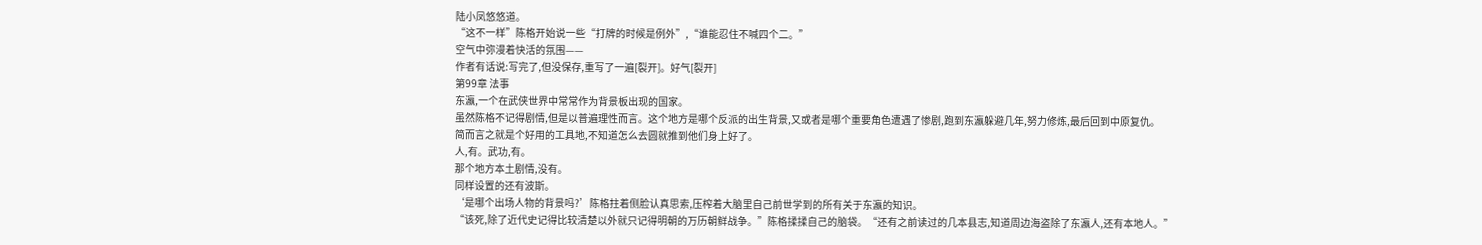陆小凤悠悠道。
“这不一样”陈格开始说一些“打牌的时候是例外”,“谁能忍住不喊四个二。”
空气中弥漫着快活的氛围——
作者有话说:写完了,但没保存,重写了一遍[裂开]。好气[裂开]
第99章 法事
东瀛,一个在武侠世界中常常作为背景板出现的国家。
虽然陈格不记得剧情,但是以普遍理性而言。这个地方是哪个反派的出生背景,又或者是哪个重要角色遭遇了惨剧,跑到东瀛躲避几年,努力修炼,最后回到中原复仇。
简而言之就是个好用的工具地,不知道怎么去圆就推到他们身上好了。
人,有。武功,有。
那个地方本土剧情,没有。
同样设置的还有波斯。
‘是哪个出场人物的背景吗?’陈格拄着侧脸认真思索,压榨着大脑里自己前世学到的所有关于东瀛的知识。
“该死,除了近代史记得比较清楚以外就只记得明朝的万历朝鲜战争。”陈格揉揉自己的脑袋。“还有之前读过的几本县志,知道周边海盗除了东瀛人,还有本地人。”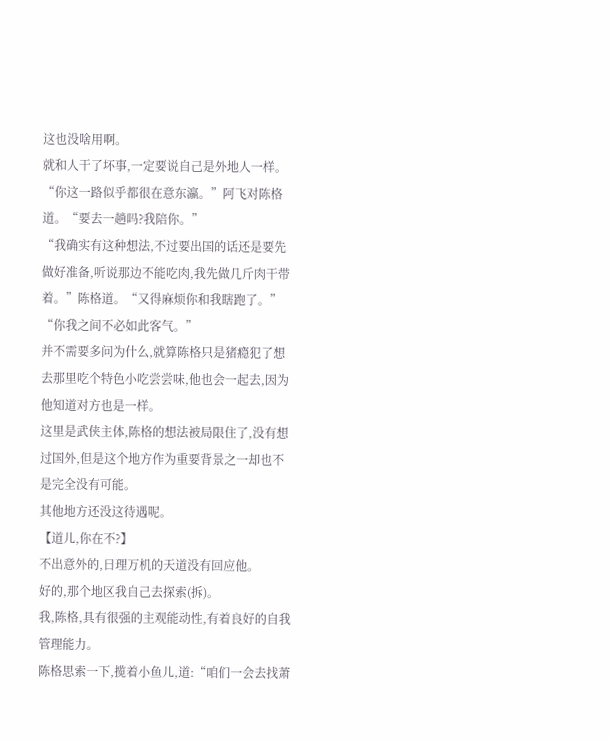这也没啥用啊。
就和人干了坏事,一定要说自己是外地人一样。
“你这一路似乎都很在意东瀛。”阿飞对陈格道。“要去一趟吗?我陪你。”
“我确实有这种想法,不过要出国的话还是要先做好准备,听说那边不能吃肉,我先做几斤肉干带着。”陈格道。“又得麻烦你和我瞎跑了。”
“你我之间不必如此客气。”
并不需要多问为什么,就算陈格只是猪瘾犯了想去那里吃个特色小吃尝尝味,他也会一起去,因为他知道对方也是一样。
这里是武侠主体,陈格的想法被局限住了,没有想过国外,但是这个地方作为重要背景之一却也不是完全没有可能。
其他地方还没这待遇呢。
【道儿,你在不?】
不出意外的,日理万机的天道没有回应他。
好的,那个地区我自己去探索(拆)。
我,陈格,具有很强的主观能动性,有着良好的自我管理能力。
陈格思索一下,揽着小鱼儿,道:“咱们一会去找萧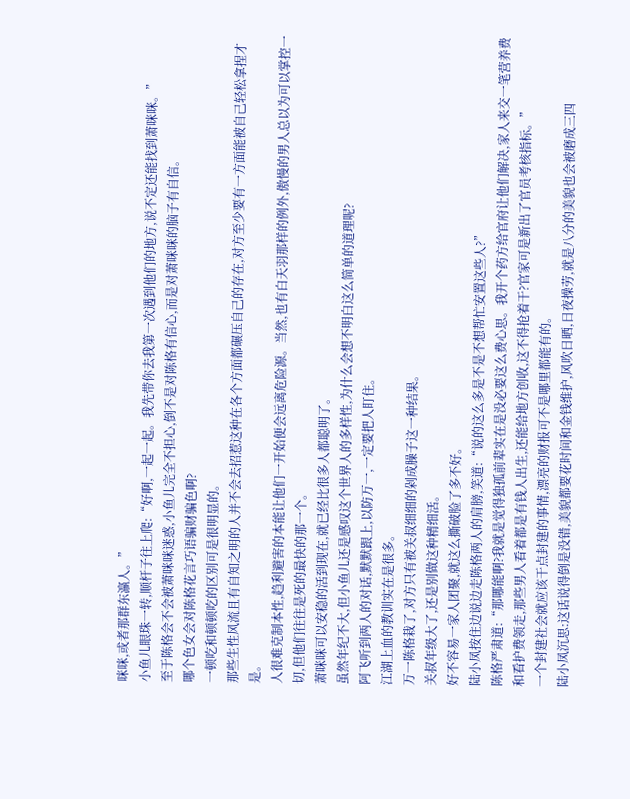咪咪,或者那群东瀛人。”
小鱼儿眼珠一转,顺杆子往上爬:“好啊,一起一起。我先带你去我第一次遇到他们的地方,说不定还能找到萧咪咪。”
至于陈格会不会被萧咪咪迷惑,小鱼儿完全不担心,倒不是对陈格有信心,而是对萧咪咪的脑子有自信。
哪个色女会对陈格花言巧语骗财骗色啊?
一顿吃和顿顿吃的区别可是很明显的。
那些生性风流且有自知之明的人并不会去招惹这种在各个方面都碾压自己的存在,对方至少要有一方面能被自己轻松拿捏才是。
人很难克制本性,趋利避害的本能让他们一开始便会远离危险源。当然,也有白天羽那样的例外,傲慢的男人总以为可以掌控一切,但他们往往是死的最快的那一个。
萧咪咪可以安稳的活到现在,就已经比很多人都聪明了。
虽然年纪不大,但小鱼儿还是感叹这个世界人的多样性,为什么会想不明白这么简单的道理呢?
阿飞听到两人的对话,默默跟上,以防万一,一定要把人盯住。
江湖上血的教训实在是很多。
万一陈格栽了,对方只有被关叔细细的剁成臊子这一种结果。
关叔年级大了,还是别做这种精细活。
好不容易一家人团聚,就这么撕破脸了多不好。
陆小凤按住边说边走陈格两人的肩膀,笑道:“说的这么多是不是不想帮忙安置这些人?”
陈格严肃道:“那哪能啊?我就是觉得独孤前辈实在是没必要这么费心思。我开个药方给官府让他们解决,家人来交一笔营养费和看护费领走,那些男人看着都是有钱人出生,还能给地方创收,这不得抢着干?官家可是新出了官员考核指标。”
一个封建社会就应该干点封建的事情,漂亮的财报可不是哪里都能有的。
陆小凤沉思:这话说得倒是没错,美貌都要花时间和金钱维护,风吹日晒,日夜操劳,就是八分的美貌也会被磨成三四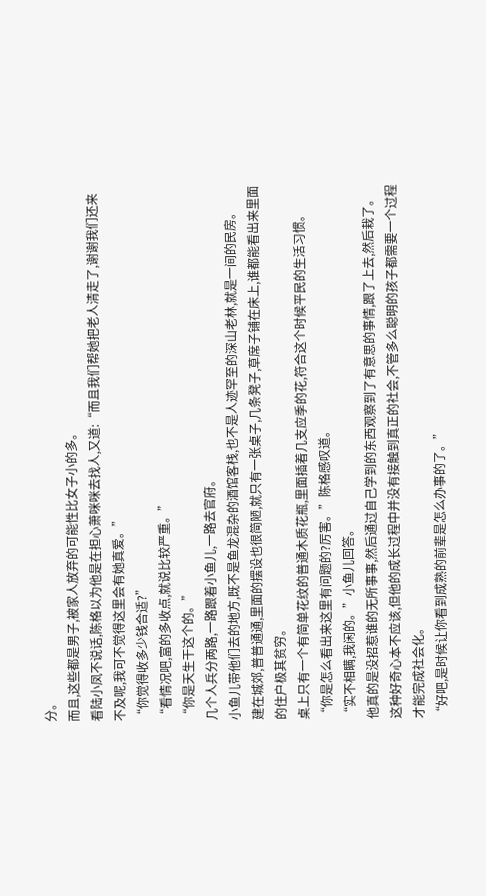分。
而且,这些都是男子,被家人放弃的可能性比女子小的多。
看陆小凤不说话,陈格以为他是在担心萧咪咪去找人,又道:“而且我们帮她把老人清走了,谢谢我们还来不及呢,我可不觉得这里会有她真爱。”
“你觉得收多少钱合适?”
“看情况吧,富的多收点,就说比较严重。”
“你是天生干这个的。”
几个人兵分两路,一路跟着小鱼儿,一路去官府。
小鱼儿带他们去的地方,既不是鱼龙混杂的酒馆客栈,也不是人迹罕至的深山老林,就是一间的民房。
建在城郊,普普通通,里面的摆设也很简陋,就只有一张桌子,几条凳子,草席子铺在床上,谁都能看出来里面的住户极其贫穷。
桌上只有一个有简单花纹的普通木质花瓶,里面插着几支应季的花,符合这个时候平民的生活习惯。
“你是怎么看出来这里有问题的?厉害。”陈格感叹道。
“实不相瞒,我闲的。”小鱼儿回答。
他真的是没招惹谁的无所事事,然后通过自己学到的东西观察到了有意思的事情,跟了上去,然后栽了。
这种好奇心本不应该,但他的成长过程中并没有接触到真正的社会,不管多么聪明的孩子都需要一个过程才能完成社会化。
“好吧,是时候让你看到成熟的前辈是怎么办事的了。”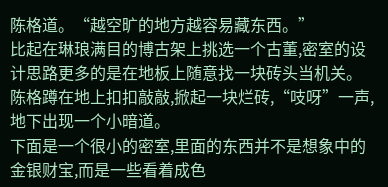陈格道。“越空旷的地方越容易藏东西。”
比起在琳琅满目的博古架上挑选一个古董,密室的设计思路更多的是在地板上随意找一块砖头当机关。
陈格蹲在地上扣扣敲敲,掀起一块烂砖,“吱呀”一声,地下出现一个小暗道。
下面是一个很小的密室,里面的东西并不是想象中的金银财宝,而是一些看着成色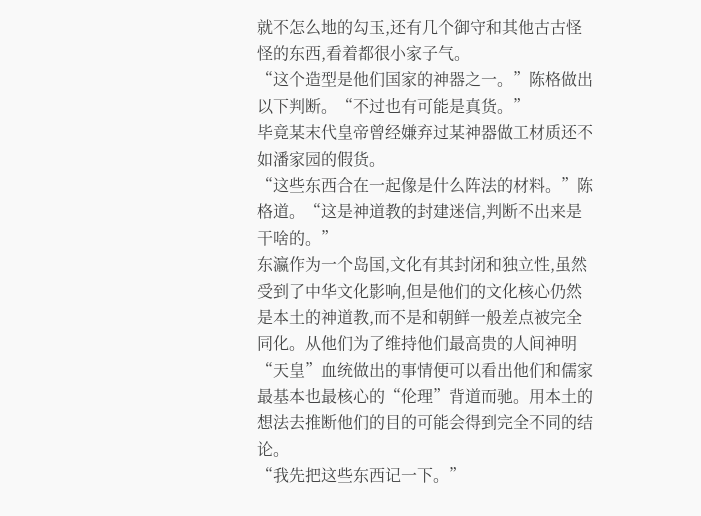就不怎么地的勾玉,还有几个御守和其他古古怪怪的东西,看着都很小家子气。
“这个造型是他们国家的神器之一。”陈格做出以下判断。“不过也有可能是真货。”
毕竟某末代皇帝曾经嫌弃过某神器做工材质还不如潘家园的假货。
“这些东西合在一起像是什么阵法的材料。”陈格道。“这是神道教的封建迷信,判断不出来是干啥的。”
东瀛作为一个岛国,文化有其封闭和独立性,虽然受到了中华文化影响,但是他们的文化核心仍然是本土的神道教,而不是和朝鲜一般差点被完全同化。从他们为了维持他们最高贵的人间神明“天皇”血统做出的事情便可以看出他们和儒家最基本也最核心的“伦理”背道而驰。用本土的想法去推断他们的目的可能会得到完全不同的结论。
“我先把这些东西记一下。”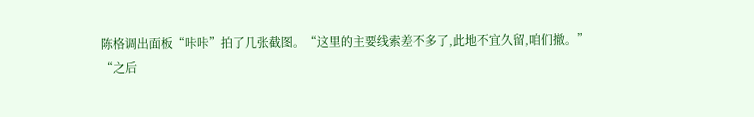陈格调出面板“咔咔”拍了几张截图。“这里的主要线索差不多了,此地不宜久留,咱们撤。”
“之后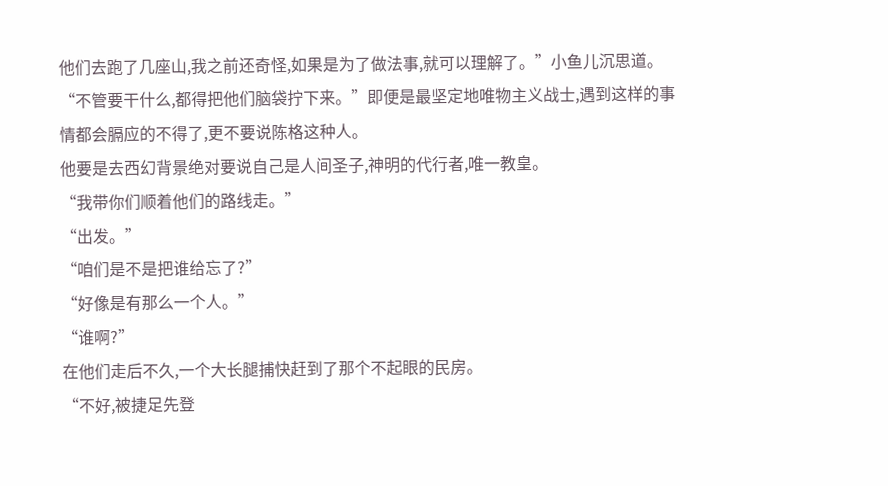他们去跑了几座山,我之前还奇怪,如果是为了做法事,就可以理解了。”小鱼儿沉思道。
“不管要干什么,都得把他们脑袋拧下来。”即便是最坚定地唯物主义战士,遇到这样的事情都会膈应的不得了,更不要说陈格这种人。
他要是去西幻背景绝对要说自己是人间圣子,神明的代行者,唯一教皇。
“我带你们顺着他们的路线走。”
“出发。”
“咱们是不是把谁给忘了?”
“好像是有那么一个人。”
“谁啊?”
在他们走后不久,一个大长腿捕快赶到了那个不起眼的民房。
“不好,被捷足先登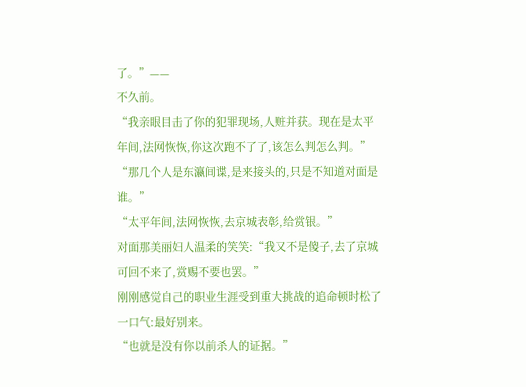了。”——
不久前。
“我亲眼目击了你的犯罪现场,人赃并获。现在是太平年间,法网恢恢,你这次跑不了了,该怎么判怎么判。”
“那几个人是东瀛间谍,是来接头的,只是不知道对面是谁。”
“太平年间,法网恢恢,去京城表彰,给赏银。”
对面那美丽妇人温柔的笑笑:“我又不是傻子,去了京城可回不来了,赏赐不要也罢。”
刚刚感觉自己的职业生涯受到重大挑战的追命顿时松了一口气:最好别来。
“也就是没有你以前杀人的证据。”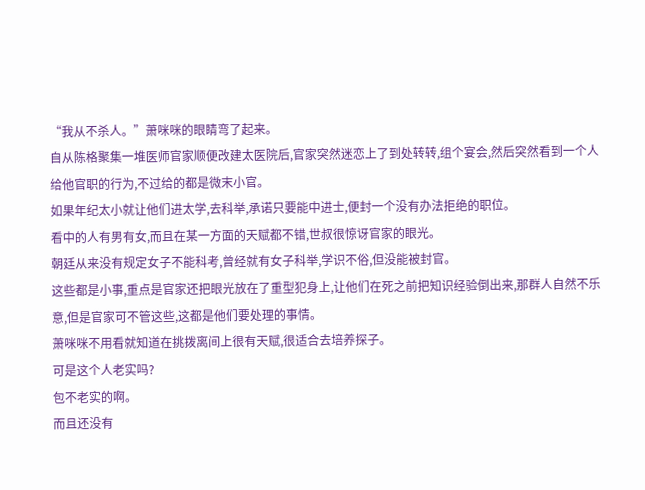“我从不杀人。”萧咪咪的眼睛弯了起来。
自从陈格聚集一堆医师官家顺便改建太医院后,官家突然迷恋上了到处转转,组个宴会,然后突然看到一个人给他官职的行为,不过给的都是微末小官。
如果年纪太小就让他们进太学,去科举,承诺只要能中进士,便封一个没有办法拒绝的职位。
看中的人有男有女,而且在某一方面的天赋都不错,世叔很惊讶官家的眼光。
朝廷从来没有规定女子不能科考,曾经就有女子科举,学识不俗,但没能被封官。
这些都是小事,重点是官家还把眼光放在了重型犯身上,让他们在死之前把知识经验倒出来,那群人自然不乐意,但是官家可不管这些,这都是他们要处理的事情。
萧咪咪不用看就知道在挑拨离间上很有天赋,很适合去培养探子。
可是这个人老实吗?
包不老实的啊。
而且还没有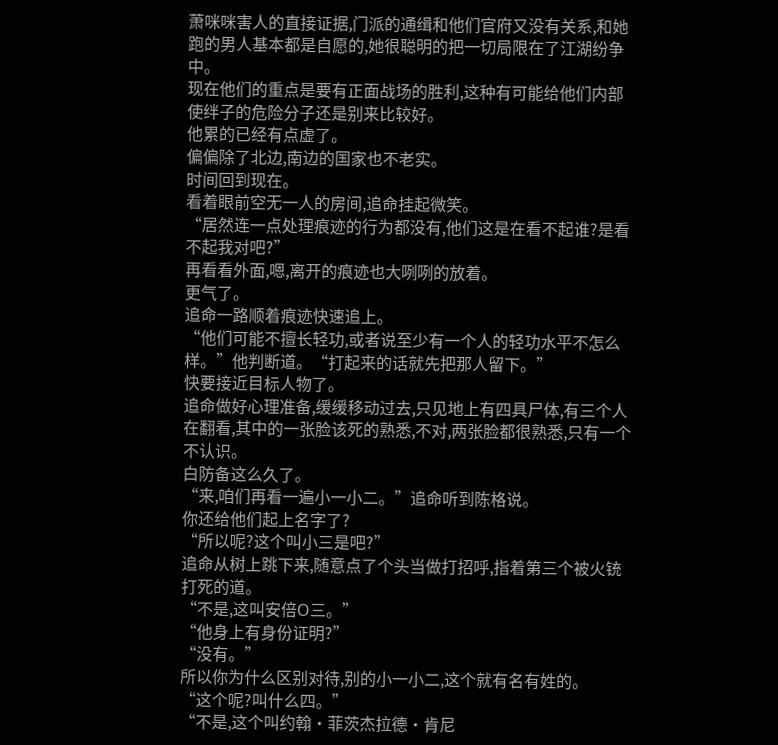萧咪咪害人的直接证据,门派的通缉和他们官府又没有关系,和她跑的男人基本都是自愿的,她很聪明的把一切局限在了江湖纷争中。
现在他们的重点是要有正面战场的胜利,这种有可能给他们内部使绊子的危险分子还是别来比较好。
他累的已经有点虚了。
偏偏除了北边,南边的国家也不老实。
时间回到现在。
看着眼前空无一人的房间,追命挂起微笑。
“居然连一点处理痕迹的行为都没有,他们这是在看不起谁?是看不起我对吧?”
再看看外面,嗯,离开的痕迹也大咧咧的放着。
更气了。
追命一路顺着痕迹快速追上。
“他们可能不擅长轻功,或者说至少有一个人的轻功水平不怎么样。”他判断道。“打起来的话就先把那人留下。”
快要接近目标人物了。
追命做好心理准备,缓缓移动过去,只见地上有四具尸体,有三个人在翻看,其中的一张脸该死的熟悉,不对,两张脸都很熟悉,只有一个不认识。
白防备这么久了。
“来,咱们再看一遍小一小二。”追命听到陈格说。
你还给他们起上名字了?
“所以呢?这个叫小三是吧?”
追命从树上跳下来,随意点了个头当做打招呼,指着第三个被火铳打死的道。
“不是,这叫安倍O三。”
“他身上有身份证明?”
“没有。”
所以你为什么区别对待,别的小一小二,这个就有名有姓的。
“这个呢?叫什么四。”
“不是,这个叫约翰·菲茨杰拉德·肯尼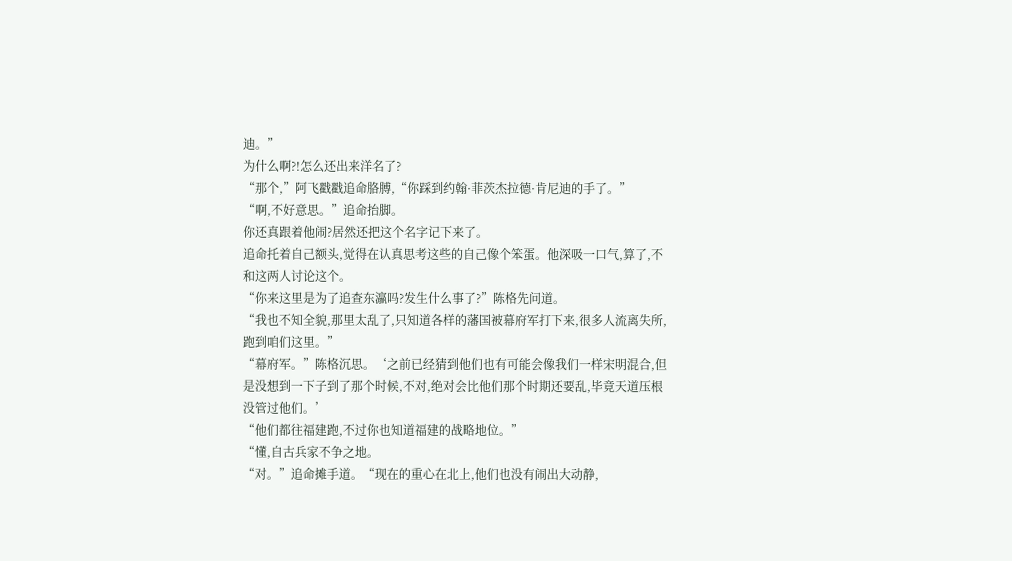迪。”
为什么啊?!怎么还出来洋名了?
“那个,”阿飞戳戳追命胳膊,“你踩到约翰·菲茨杰拉德·肯尼迪的手了。”
“啊,不好意思。”追命抬脚。
你还真跟着他闹?居然还把这个名字记下来了。
追命托着自己额头,觉得在认真思考这些的自己像个笨蛋。他深吸一口气,算了,不和这两人讨论这个。
“你来这里是为了追查东瀛吗?发生什么事了?”陈格先问道。
“我也不知全貌,那里太乱了,只知道各样的藩国被幕府军打下来,很多人流离失所,跑到咱们这里。”
“幕府军。”陈格沉思。‘之前已经猜到他们也有可能会像我们一样宋明混合,但是没想到一下子到了那个时候,不对,绝对会比他们那个时期还要乱,毕竟天道压根没管过他们。’
“他们都往福建跑,不过你也知道福建的战略地位。”
“懂,自古兵家不争之地。
“对。”追命摊手道。“现在的重心在北上,他们也没有闹出大动静,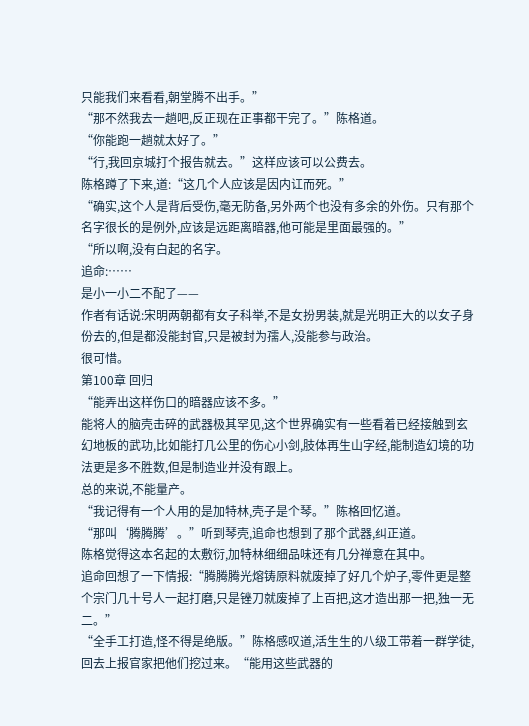只能我们来看看,朝堂腾不出手。”
“那不然我去一趟吧,反正现在正事都干完了。”陈格道。
“你能跑一趟就太好了。”
“行,我回京城打个报告就去。”这样应该可以公费去。
陈格蹲了下来,道:“这几个人应该是因内讧而死。”
“确实,这个人是背后受伤,毫无防备,另外两个也没有多余的外伤。只有那个名字很长的是例外,应该是远距离暗器,他可能是里面最强的。”
“所以啊,没有白起的名字。
追命:……
是小一小二不配了——
作者有话说:宋明两朝都有女子科举,不是女扮男装,就是光明正大的以女子身份去的,但是都没能封官,只是被封为孺人,没能参与政治。
很可惜。
第100章 回归
“能弄出这样伤口的暗器应该不多。”
能将人的脑壳击碎的武器极其罕见,这个世界确实有一些看着已经接触到玄幻地板的武功,比如能打几公里的伤心小剑,肢体再生山字经,能制造幻境的功法更是多不胜数,但是制造业并没有跟上。
总的来说,不能量产。
“我记得有一个人用的是加特林,壳子是个琴。”陈格回忆道。
“那叫‘腾腾腾’。”听到琴壳,追命也想到了那个武器,纠正道。
陈格觉得这本名起的太敷衍,加特林细细品味还有几分禅意在其中。
追命回想了一下情报:“腾腾腾光熔铸原料就废掉了好几个炉子,零件更是整个宗门几十号人一起打磨,只是锉刀就废掉了上百把,这才造出那一把,独一无二。”
“全手工打造,怪不得是绝版。”陈格感叹道,活生生的八级工带着一群学徒,回去上报官家把他们挖过来。“能用这些武器的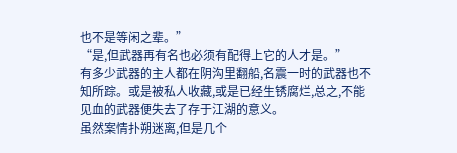也不是等闲之辈。”
“是,但武器再有名也必须有配得上它的人才是。”
有多少武器的主人都在阴沟里翻船,名震一时的武器也不知所踪。或是被私人收藏,或是已经生锈腐烂,总之,不能见血的武器便失去了存于江湖的意义。
虽然案情扑朔迷离,但是几个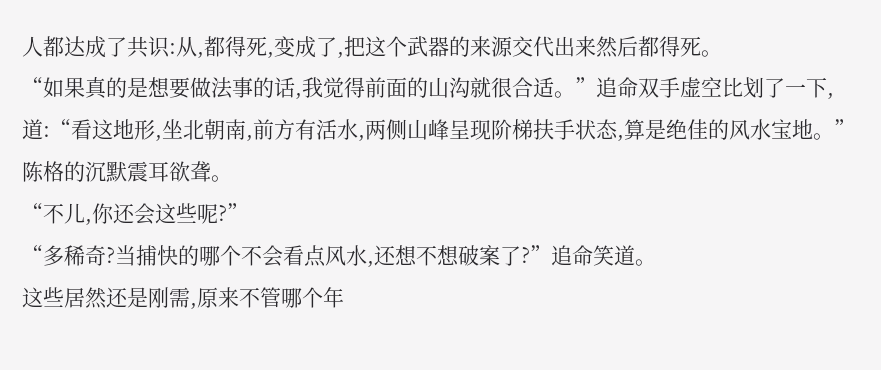人都达成了共识:从,都得死,变成了,把这个武器的来源交代出来然后都得死。
“如果真的是想要做法事的话,我觉得前面的山沟就很合适。”追命双手虚空比划了一下,道:“看这地形,坐北朝南,前方有活水,两侧山峰呈现阶梯扶手状态,算是绝佳的风水宝地。”
陈格的沉默震耳欲聋。
“不儿,你还会这些呢?”
“多稀奇?当捕快的哪个不会看点风水,还想不想破案了?”追命笑道。
这些居然还是刚需,原来不管哪个年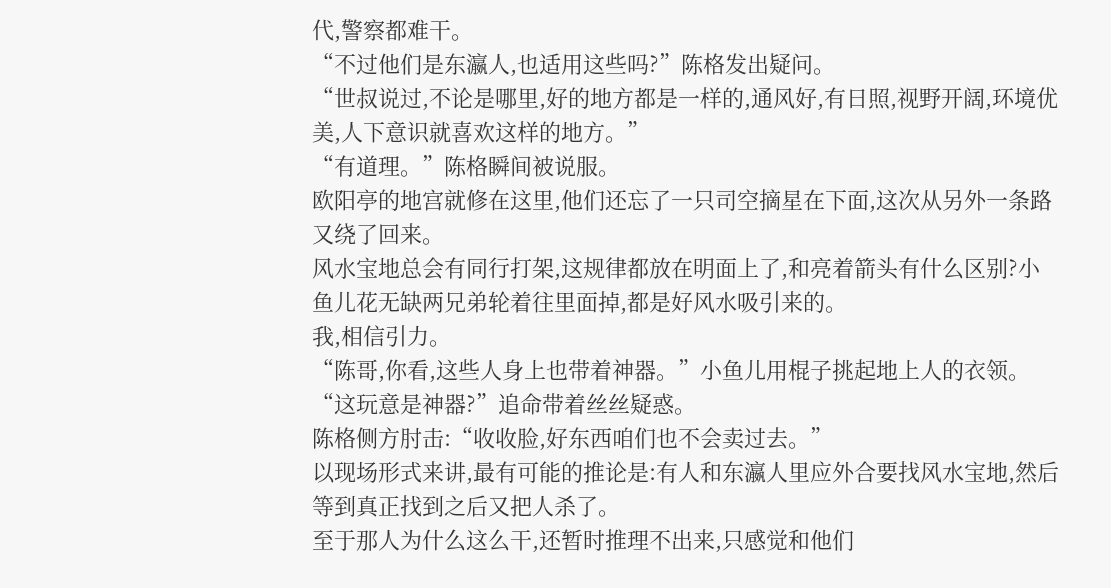代,警察都难干。
“不过他们是东瀛人,也适用这些吗?”陈格发出疑问。
“世叔说过,不论是哪里,好的地方都是一样的,通风好,有日照,视野开阔,环境优美,人下意识就喜欢这样的地方。”
“有道理。”陈格瞬间被说服。
欧阳亭的地宫就修在这里,他们还忘了一只司空摘星在下面,这次从另外一条路又绕了回来。
风水宝地总会有同行打架,这规律都放在明面上了,和亮着箭头有什么区别?小鱼儿花无缺两兄弟轮着往里面掉,都是好风水吸引来的。
我,相信引力。
“陈哥,你看,这些人身上也带着神器。”小鱼儿用棍子挑起地上人的衣领。
“这玩意是神器?”追命带着丝丝疑惑。
陈格侧方肘击:“收收脸,好东西咱们也不会卖过去。”
以现场形式来讲,最有可能的推论是:有人和东瀛人里应外合要找风水宝地,然后等到真正找到之后又把人杀了。
至于那人为什么这么干,还暂时推理不出来,只感觉和他们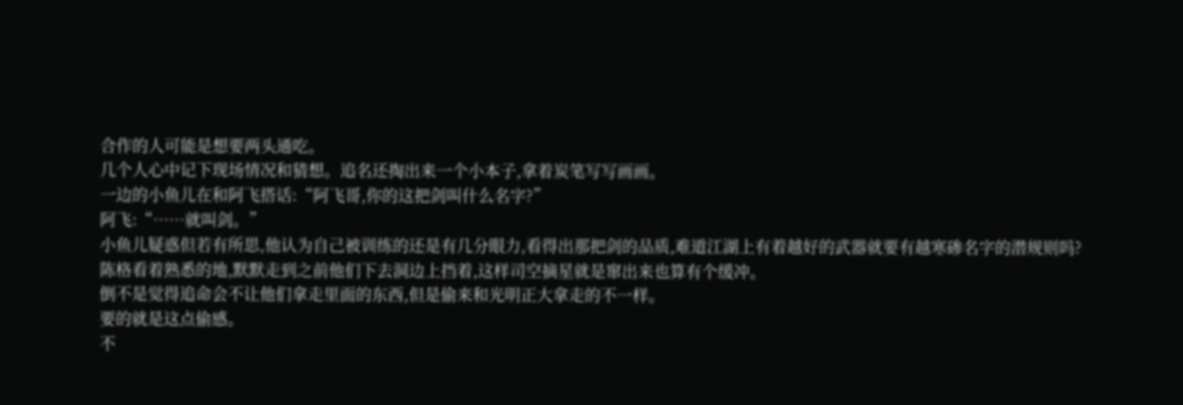合作的人可能是想要两头通吃。
几个人心中记下现场情况和猜想。追名还掏出来一个小本子,拿着炭笔写写画画。
一边的小鱼儿在和阿飞搭话:“阿飞哥,你的这把剑叫什么名字?”
阿飞:“……就叫剑。”
小鱼儿疑惑但若有所思,他认为自己被训练的还是有几分眼力,看得出那把剑的品质,难道江湖上有着越好的武器就要有越寒碜名字的潜规则吗?
陈格看着熟悉的地,默默走到之前他们下去洞边上挡着,这样司空摘星就是窜出来也算有个缓冲。
倒不是觉得追命会不让他们拿走里面的东西,但是偷来和光明正大拿走的不一样。
要的就是这点偷感。
不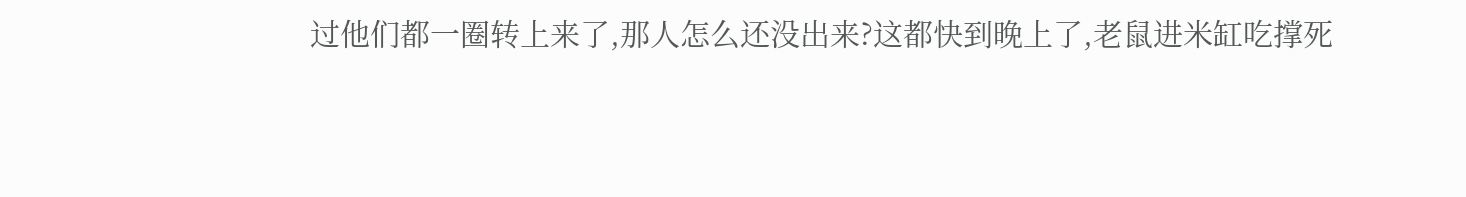过他们都一圈转上来了,那人怎么还没出来?这都快到晚上了,老鼠进米缸吃撑死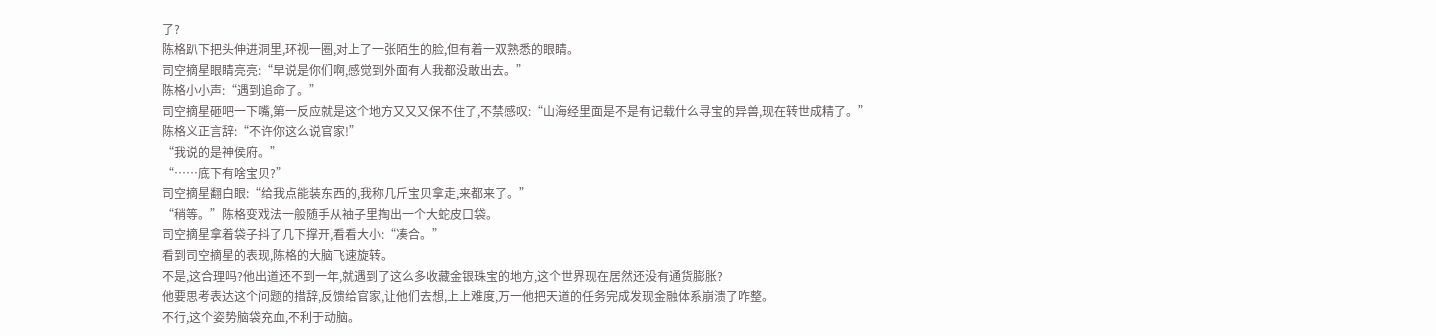了?
陈格趴下把头伸进洞里,环视一圈,对上了一张陌生的脸,但有着一双熟悉的眼睛。
司空摘星眼睛亮亮:“早说是你们啊,感觉到外面有人我都没敢出去。”
陈格小小声:“遇到追命了。”
司空摘星砸吧一下嘴,第一反应就是这个地方又又又保不住了,不禁感叹:“山海经里面是不是有记载什么寻宝的异兽,现在转世成精了。”
陈格义正言辞:“不许你这么说官家!”
“我说的是神侯府。”
“……底下有啥宝贝?”
司空摘星翻白眼:“给我点能装东西的,我称几斤宝贝拿走,来都来了。”
“稍等。”陈格变戏法一般随手从袖子里掏出一个大蛇皮口袋。
司空摘星拿着袋子抖了几下撑开,看看大小:“凑合。”
看到司空摘星的表现,陈格的大脑飞速旋转。
不是,这合理吗?他出道还不到一年,就遇到了这么多收藏金银珠宝的地方,这个世界现在居然还没有通货膨胀?
他要思考表达这个问题的措辞,反馈给官家,让他们去想,上上难度,万一他把天道的任务完成发现金融体系崩溃了咋整。
不行,这个姿势脑袋充血,不利于动脑。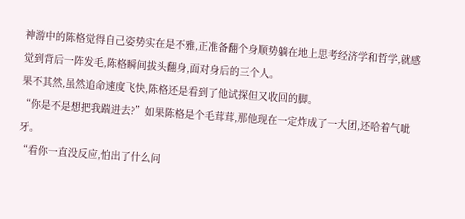神游中的陈格觉得自己姿势实在是不雅,正准备翻个身顺势躺在地上思考经济学和哲学,就感觉到背后一阵发毛,陈格瞬间拔头翻身,面对身后的三个人。
果不其然,虽然追命速度飞快,陈格还是看到了他试探但又收回的脚。
“你是不是想把我踹进去?”如果陈格是个毛茸茸,那他现在一定炸成了一大团,还哈着气呲牙。
“看你一直没反应,怕出了什么问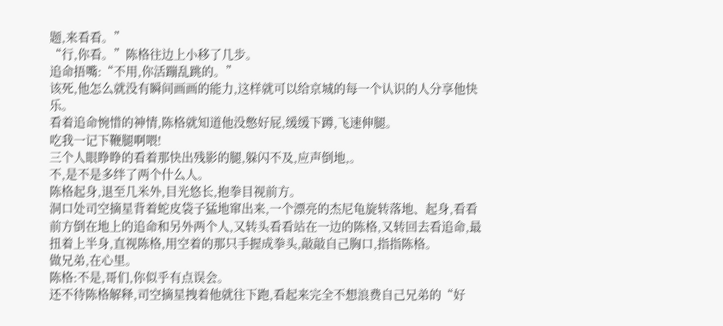题,来看看。”
“行,你看。”陈格往边上小移了几步。
追命捂嘴:“不用,你活蹦乱跳的。”
该死,他怎么就没有瞬间画画的能力,这样就可以给京城的每一个认识的人分享他快乐。
看着追命惋惜的神情,陈格就知道他没憋好屁,缓缓下蹲,飞速伸腿。
吃我一记下鞭腿啊喂!
三个人眼睁睁的看着那快出残影的腿,躲闪不及,应声倒地,。
不,是不是多绊了两个什么人。
陈格起身,退至几米外,目光悠长,抱拳目视前方。
洞口处司空摘星背着蛇皮袋子猛地窜出来,一个漂亮的杰尼龟旋转落地、起身,看看前方倒在地上的追命和另外两个人,又转头看看站在一边的陈格,又转回去看追命,最扭着上半身,直视陈格,用空着的那只手握成拳头,敲敲自己胸口,指指陈格。
做兄弟,在心里。
陈格:不是,哥们,你似乎有点误会。
还不待陈格解释,司空摘星拽着他就往下跑,看起来完全不想浪费自己兄弟的“好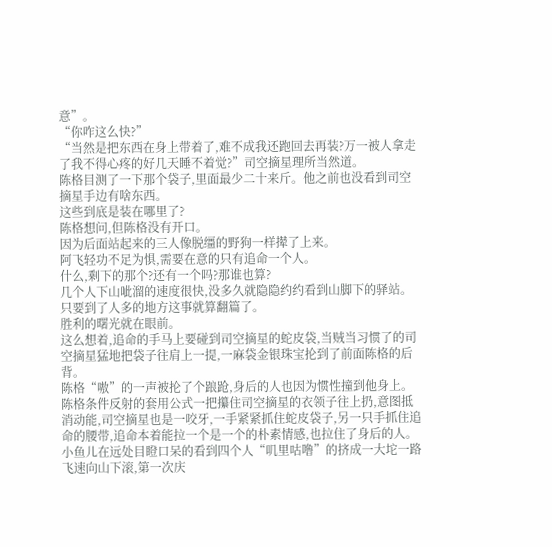意”。
“你咋这么快?”
“当然是把东西在身上带着了,难不成我还跑回去再装?万一被人拿走了我不得心疼的好几天睡不着觉?”司空摘星理所当然道。
陈格目测了一下那个袋子,里面最少二十来斤。他之前也没看到司空摘星手边有啥东西。
这些到底是装在哪里了?
陈格想问,但陈格没有开口。
因为后面站起来的三人像脱缰的野狗一样撵了上来。
阿飞轻功不足为惧,需要在意的只有追命一个人。
什么,剩下的那个?还有一个吗?那谁也算?
几个人下山呲溜的速度很快,没多久就隐隐约约看到山脚下的驿站。
只要到了人多的地方这事就算翻篇了。
胜利的曙光就在眼前。
这么想着,追命的手马上要碰到司空摘星的蛇皮袋,当贼当习惯了的司空摘星猛地把袋子往肩上一提,一麻袋金银珠宝抡到了前面陈格的后背。
陈格“嗷”的一声被抡了个踉跄,身后的人也因为惯性撞到他身上。陈格条件反射的套用公式一把攥住司空摘星的衣领子往上扔,意图抵消动能,司空摘星也是一咬牙,一手紧紧抓住蛇皮袋子,另一只手抓住追命的腰带,追命本着能拉一个是一个的朴素情感,也拉住了身后的人。
小鱼儿在远处目瞪口呆的看到四个人“叽里咕噜”的挤成一大坨一路飞速向山下滚,第一次庆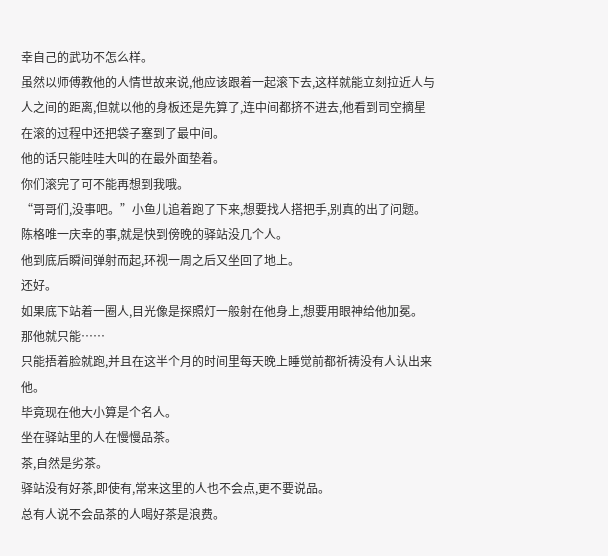幸自己的武功不怎么样。
虽然以师傅教他的人情世故来说,他应该跟着一起滚下去,这样就能立刻拉近人与人之间的距离,但就以他的身板还是先算了,连中间都挤不进去,他看到司空摘星在滚的过程中还把袋子塞到了最中间。
他的话只能哇哇大叫的在最外面垫着。
你们滚完了可不能再想到我哦。
“哥哥们,没事吧。”小鱼儿追着跑了下来,想要找人搭把手,别真的出了问题。
陈格唯一庆幸的事,就是快到傍晚的驿站没几个人。
他到底后瞬间弹射而起,环视一周之后又坐回了地上。
还好。
如果底下站着一圈人,目光像是探照灯一般射在他身上,想要用眼神给他加冕。
那他就只能……
只能捂着脸就跑,并且在这半个月的时间里每天晚上睡觉前都祈祷没有人认出来他。
毕竟现在他大小算是个名人。
坐在驿站里的人在慢慢品茶。
茶,自然是劣茶。
驿站没有好茶,即使有,常来这里的人也不会点,更不要说品。
总有人说不会品茶的人喝好茶是浪费。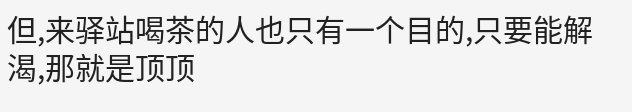但,来驿站喝茶的人也只有一个目的,只要能解渴,那就是顶顶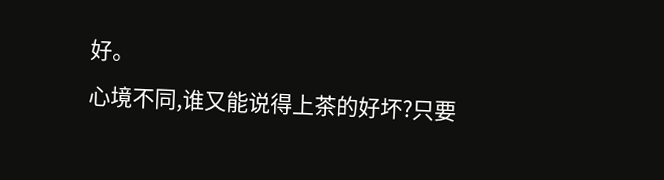好。
心境不同,谁又能说得上茶的好坏?只要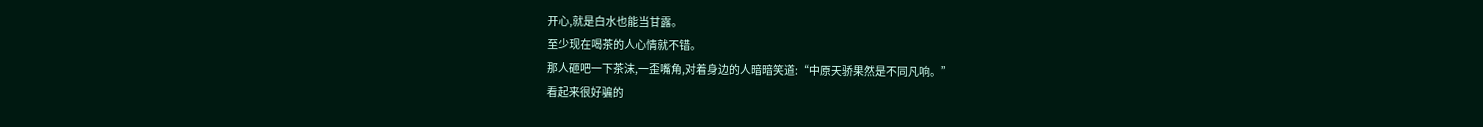开心,就是白水也能当甘露。
至少现在喝茶的人心情就不错。
那人砸吧一下茶沫,一歪嘴角,对着身边的人暗暗笑道:“中原天骄果然是不同凡响。”
看起来很好骗的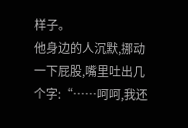样子。
他身边的人沉默,挪动一下屁股,嘴里吐出几个字:“……呵呵,我还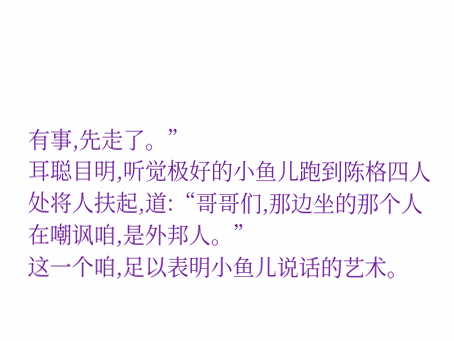有事,先走了。”
耳聪目明,听觉极好的小鱼儿跑到陈格四人处将人扶起,道:“哥哥们,那边坐的那个人在嘲讽咱,是外邦人。”
这一个咱,足以表明小鱼儿说话的艺术。